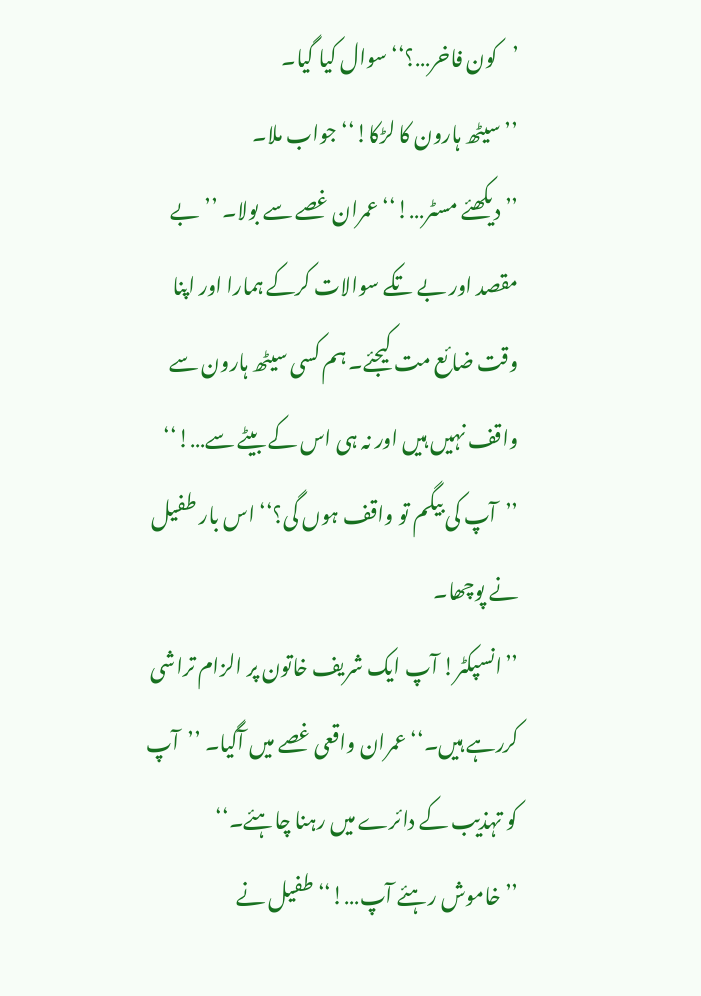’کون فاخر…؟‘‘ سوال کیا گیا۔
’’سیٹھ ہارون کا لڑکا!‘‘ جواب ملا۔
’’دیکھئے مسٹر…!‘‘ عمران غصے سے بولا۔ ’’بے مقصد اور بے تکے سوالات کرکے ہمارا اور اپنا وقت ضائع مت کیجئے۔ ہم کسی سیٹھ ہارون سے واقف نہیں ہیں اور نہ ہی اس کے بیٹے سے…!‘‘
’’آپ کی بیگم تو واقف ہوں گی؟‘‘ اس بار طفیل نے پوچھا۔
’’انسپکٹر! آپ ایک شریف خاتون پر الزام تراشی کررہے ہیں۔‘‘ عمران واقعی غصے میں آگیا۔ ’’آپ کو تہذیب کے دائرے میں رہنا چاہئے۔‘‘
’’خاموش رہئے آپ…!‘‘ طفیل نے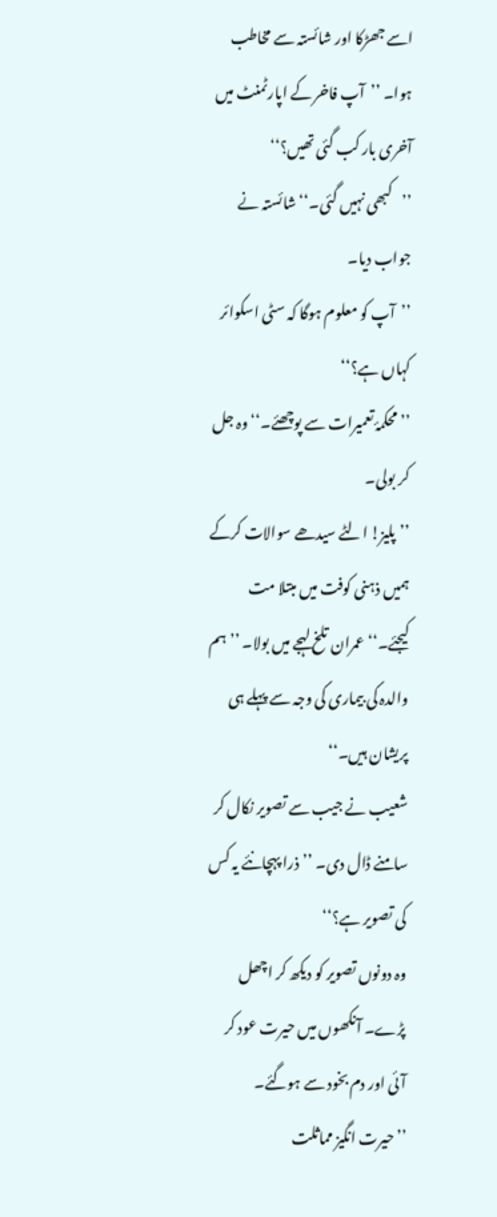اسے جھڑکا اور شائستہ سے مخاطب ہوا۔ ’’آپ فاخر کے اپارٹمنٹ میں آخری بار کب گئی تھیں؟‘‘
’’کبھی نہیں گئی۔‘‘ شائستہ نے جواب دیا۔
’’آپ کو معلوم ہوگا کہ سٹی اسکوائر کہاں ہے؟‘‘
’’محکمۂ تعمیرات سے پوچھئے۔‘‘ وہ جل کر بولی۔
’’پلیز! الٹے سیدھے سوالات کرکے ہمیں ذہنی کوفت میں مبتلا مت کیجئے۔‘‘ عمران تلخ لہجے میں بولا۔ ’’ہم والدہ کی بیماری کی وجہ سے پہلے ہی پریشان ہیں۔‘‘
شعیب نے جیب سے تصویر نکال کر سامنے ڈال دی۔ ’’ذرا پہچانئے یہ کس کی تصویر ہے؟‘‘
وہ دونوں تصویر کو دیکھ کر اچھل پڑے۔ آنکھوں میں حیرت عود کر آئی اور دم بخود سے ہوگئے۔
’’حیرت انگیز مماثلت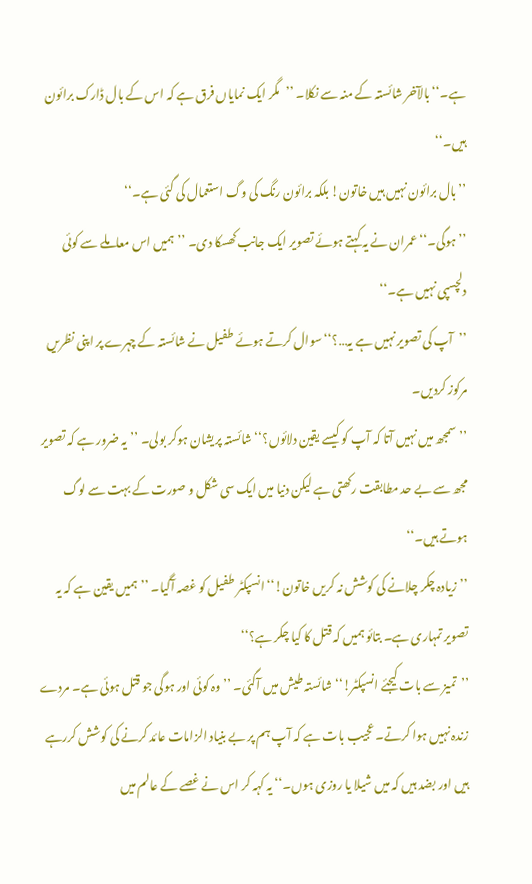ہے۔‘‘ بالآخر شائستہ کے منہ سے نکلا۔ ’’مگر ایک نمایاں فرق ہے کہ اس کے بال ڈارک برائون ہیں۔‘‘
’’بال برائون نہیں ہیں خاتون! بلکہ برائون رنگ کی وگ استعمال کی گئی ہے۔‘‘
’’ہوگی۔‘‘ عمران نے یہ کہتے ہوئے تصویر ایک جانب کھسکا دی۔ ’’ہمیں اس معاملے سے کوئی دلچسپی نہیں ہے۔‘‘
’’آپ کی تصویر نہیں ہے یہ…؟‘‘ سوال کرتے ہوئے طفیل نے شائستہ کے چہرے پر اپنی نظریں مرکوز کردیں۔
’’سمجھ میں نہیں آتا کہ آپ کو کیسے یقین دلائوں؟‘‘ شائستہ پریشان ہوکر بولی۔ ’’یہ ضرور ہے کہ تصویر مجھ سے بے حد مطابقت رکھتی ہے لیکن دنیا میں ایک سی شکل و صورت کے بہت سے لوگ ہوتے ہیں۔‘‘
’’زیادہ چکر چلانے کی کوشش نہ کریں خاتون!‘‘ انسپکٹر طفیل کو غصہ آگیا۔ ’’ہمیں یقین ہے کہ یہ تصویر تمہاری ہے۔ بتائو ہمیں کہ قتل کا کیا چکر ہے؟‘‘
’’تمیز سے بات کیجئے انسپکٹر!‘‘ شائستہ طیش میں آگئی۔ ’’وہ کوئی اور ہوگی جو قتل ہوئی ہے۔ مردے زندہ نہیں ہوا کرتے۔ عجیب بات ہے کہ آپ ہم پر بے بنیاد الزامات عائد کرنے کی کوشش کررہے ہیں اور بضد ہیں کہ میں شیلا یا روزی ہوں۔‘‘ یہ کہہ کر اس نے غصے کے عالم میں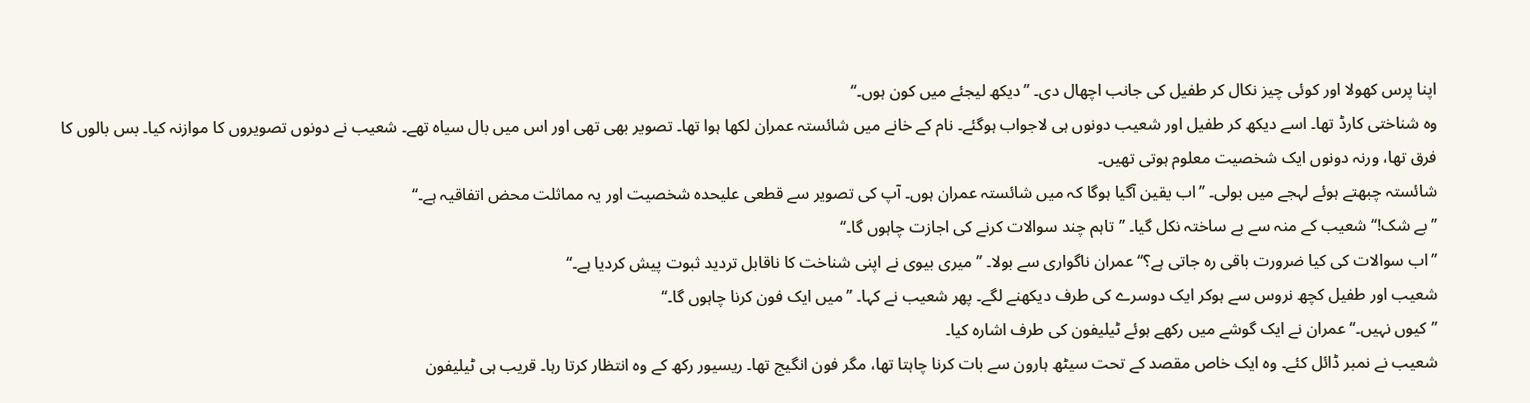اپنا پرس کھولا اور کوئی چیز نکال کر طفیل کی جانب اچھال دی۔ ’’دیکھ لیجئے میں کون ہوں۔‘‘
وہ شناختی کارڈ تھا۔ اسے دیکھ کر طفیل اور شعیب دونوں ہی لاجواب ہوگئے۔ نام کے خانے میں شائستہ عمران لکھا ہوا تھا۔ تصویر بھی تھی اور اس میں بال سیاہ تھے۔ شعیب نے دونوں تصویروں کا موازنہ کیا۔ بس بالوں کا فرق تھا، ورنہ دونوں ایک شخصیت معلوم ہوتی تھیں۔
شائستہ چبھتے ہوئے لہجے میں بولی۔ ’’اب یقین آگیا ہوگا کہ میں شائستہ عمران ہوں۔ آپ کی تصویر سے قطعی علیحدہ شخصیت اور یہ مماثلت محض اتفاقیہ ہے۔‘‘
’’بے شک!‘‘ شعیب کے منہ سے بے ساختہ نکل گیا۔ ’’تاہم چند سوالات کرنے کی اجازت چاہوں گا۔‘‘
’’اب سوالات کی کیا ضرورت باقی رہ جاتی ہے؟‘‘ عمران ناگواری سے بولا۔ ’’میری بیوی نے اپنی شناخت کا ناقابل تردید ثبوت پیش کردیا ہے۔‘‘
شعیب اور طفیل کچھ نروس سے ہوکر ایک دوسرے کی طرف دیکھنے لگے۔ پھر شعیب نے کہا۔ ’’میں ایک فون کرنا چاہوں گا۔‘‘
’’کیوں نہیں۔‘‘ عمران نے ایک گوشے میں رکھے ہوئے ٹیلیفون کی طرف اشارہ کیا۔
شعیب نے نمبر ڈائل کئے۔ وہ ایک خاص مقصد کے تحت سیٹھ ہارون سے بات کرنا چاہتا تھا، مگر فون انگیج تھا۔ ریسیور رکھ کے وہ انتظار کرتا رہا۔ قریب ہی ٹیلیفون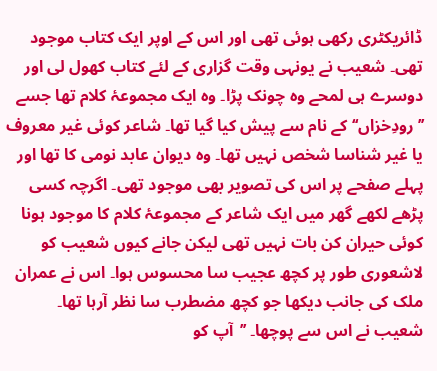ڈائریکٹری رکھی ہوئی تھی اور اس کے اوپر ایک کتاب موجود تھی۔ شعیب نے یونہی وقت گزاری کے لئے کتاب کھول لی اور دوسرے ہی لمحے وہ چونک پڑا۔ وہ ایک مجموعۂ کلام تھا جسے ’’رودِخزاں‘‘ کے نام سے پیش کیا گیا تھا۔ شاعر کوئی غیر معروف یا غیر شناسا شخص نہیں تھا۔ وہ دیوان عابد نومی کا تھا اور پہلے صفحے پر اس کی تصویر بھی موجود تھی۔ اگرچہ کسی پڑھے لکھے گھر میں ایک شاعر کے مجموعۂ کلام کا موجود ہونا کوئی حیران کن بات نہیں تھی لیکن جانے کیوں شعیب کو لاشعوری طور پر کچھ عجیب سا محسوس ہوا۔ اس نے عمران ملک کی جانب دیکھا جو کچھ مضطرب سا نظر آرہا تھا۔
شعیب نے اس سے پوچھا۔ ’’آپ کو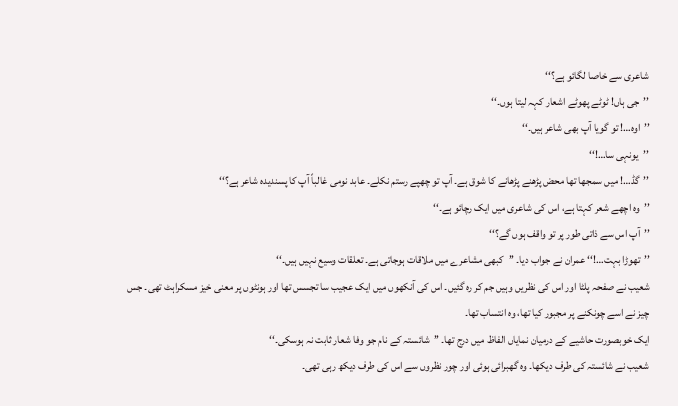شاعری سے خاصا لگائو ہے؟‘‘
’’جی ہاں! ٹوٹے پھوٹے اشعار کہہ لیتا ہوں۔‘‘
’’اوہ…! تو گویا آپ بھی شاعر ہیں۔‘‘
’’یونہی سا…!‘‘
’’گڈ…! میں سمجھا تھا محض پڑھنے پڑھانے کا شوق ہے۔ آپ تو چھپے رستم نکلے۔ عابد نومی غالباً آپ کا پسندیدہ شاعر ہے؟‘‘
’’وہ اچھے شعر کہتا ہے، اس کی شاعری میں ایک رچائو ہے۔‘‘
’’آپ اس سے ذاتی طور پر تو واقف ہوں گے؟‘‘
’’تھوڑا بہت…!‘‘ عمران نے جواب دیا۔ ’’کبھی مشاعرے میں ملاقات ہوجاتی ہے۔ تعلقات وسیع نہیں ہیں۔‘‘
شعیب نے صفحہ پلٹا اور اس کی نظریں وہیں جم کر رہ گئیں۔ اس کی آنکھوں میں ایک عجیب سا تجسس تھا اور ہونٹوں پر معنی خیز مسکراہٹ تھی۔ جس چیز نے اسے چونکنے پر مجبور کیا تھا، وہ انتساب تھا۔
ایک خوبصورت حاشیے کے درمیان نمایاں الفاظ میں درج تھا۔ ’’شائستہ کے نام جو وفا شعار ثابت نہ ہوسکی۔‘‘
شعیب نے شائستہ کی طرف دیکھا۔ وہ گھبرائی ہوئی اور چور نظروں سے اس کی طرف دیکھ رہی تھی۔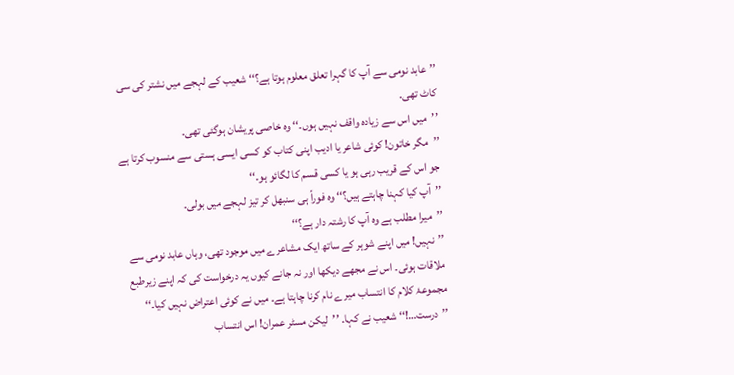’’عابد نومی سے آپ کا گہرا تعلق معلوم ہوتا ہے؟‘‘ شعیب کے لہجے میں نشتر کی سی کاٹ تھی۔
’’میں اس سے زیادہ واقف نہیں ہوں۔‘‘ وہ خاصی پریشان ہوگئی تھی۔
’’مگر خاتون! کوئی شاعر یا ادیب اپنی کتاب کو کسی ایسی ہستی سے منسوب کرتا ہے جو اس کے قریب رہی ہو یا کسی قسم کا لگائو ہو۔‘‘
’’آپ کیا کہنا چاہتے ہیں؟‘‘ وہ فوراً ہی سنبھل کر تیز لہجے میں بولی۔
’’میرا مطلب ہے وہ آپ کا رشتہ دار ہے؟‘‘
’’نہیں! میں اپنے شوہر کے ساتھ ایک مشاعرے میں موجود تھی، وہاں عابد نومی سے ملاقات ہوئی۔ اس نے مجھے دیکھا اور نہ جانے کیوں یہ درخواست کی کہ اپنے زیرطبع مجموعۂ کلام کا انتساب میرے نام کرنا چاہتا ہے۔ میں نے کوئی اعتراض نہیں کیا۔‘‘
’’درست…!‘‘ شعیب نے کہا۔ ’’لیکن مسٹر عمران! اس انتساب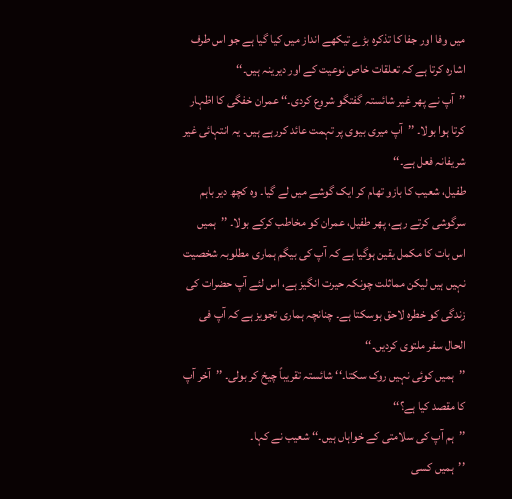میں وفا اور جفا کا تذکرہ بڑے تیکھے انداز میں کیا گیا ہے جو اس طرف اشارہ کرتا ہے کہ تعلقات خاص نوعیت کے اور دیرینہ ہیں۔‘‘
’’آپ نے پھر غیر شائستہ گفتگو شروع کردی۔‘‘ عمران خفگی کا اظہار کرتا ہوا بولا۔ ’’آپ میری بیوی پر تہمت عائد کررہے ہیں۔ یہ انتہائی غیر شریفانہ فعل ہے۔‘‘
طفیل، شعیب کا بازو تھام کر ایک گوشے میں لے گیا۔ وہ کچھ دیر باہم سرگوشی کرتے رہے، پھر طفیل، عمران کو مخاطب کرکے بولا۔ ’’ہمیں اس بات کا مکمل یقین ہوگیا ہے کہ آپ کی بیگم ہماری مطلوبہ شخصیت نہیں ہیں لیکن مماثلت چونکہ حیرت انگیز ہے، اس لئے آپ حضرات کی زندگی کو خطرہ لاحق ہوسکتا ہے۔ چنانچہ ہماری تجویز ہے کہ آپ فی الحال سفر ملتوی کردیں۔‘‘
’’ہمیں کوئی نہیں روک سکتا۔‘‘ شائستہ تقریباً چیخ کر بولی۔ ’’آخر آپ کا مقصد کیا ہے؟‘‘
’’ہم آپ کی سلامتی کے خواہاں ہیں۔‘‘ شعیب نے کہا۔
’’ہمیں کسی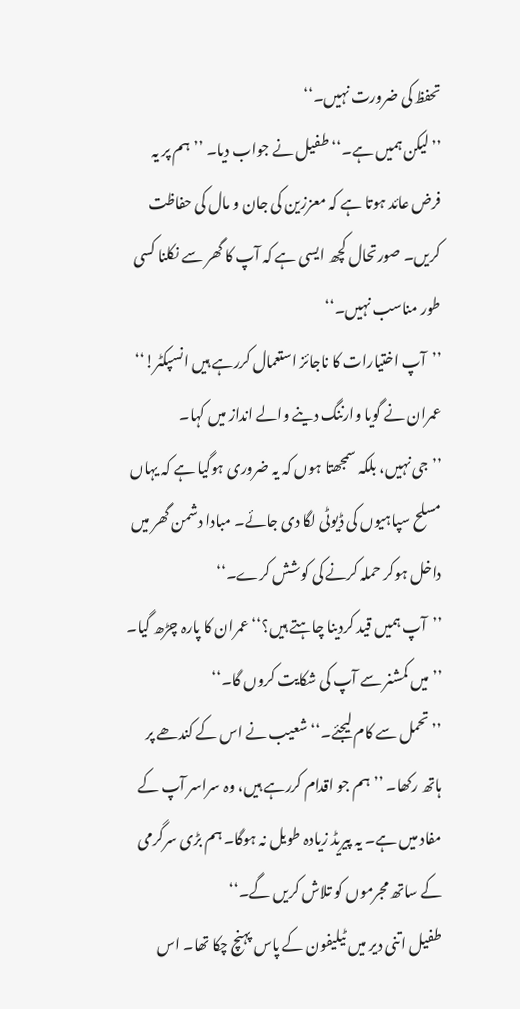تحفظ کی ضرورت نہیں۔‘‘
’’لیکن ہمیں ہے۔‘‘ طفیل نے جواب دیا۔ ’’ہم پر یہ فرض عائد ہوتا ہے کہ معززین کی جان و مال کی حفاظت کریں۔ صورتحال کچھ ایسی ہے کہ آپ کا گھر سے نکلنا کسی طور مناسب نہیں۔‘‘
’’آپ اختیارات کا ناجائز استعمال کررہے ہیں انسپکٹر!‘‘ عمران نے گویا وارننگ دینے والے انداز میں کہا۔
’’جی نہیں، بلکہ سمجھتا ہوں کہ یہ ضروری ہوگیا ہے کہ یہاں مسلح سپاہیوں کی ڈیوٹی لگا دی جائے۔ مبادا دشمن گھر میں داخل ہوکر حملہ کرنے کی کوشش کرے۔‘‘
’’آپ ہمیں قید کردینا چاہتے ہیں؟‘‘ عمران کا پارہ چڑھ گیا۔ ’’میں کمشنر سے آپ کی شکایت کروں گا۔‘‘
’’تحمل سے کام لیجئے۔‘‘ شعیب نے اس کے کندھے پر ہاتھ رکھا۔ ’’ہم جو اقدام کررہے ہیں، وہ سراسر آپ کے مفاد میں ہے۔ یہ پیریڈ زیادہ طویل نہ ہوگا۔ ہم بڑی سرگرمی کے ساتھ مجرموں کو تلاش کریں گے۔‘‘
طفیل اتنی دیر میں ٹیلیفون کے پاس پہنچ چکا تھا۔ اس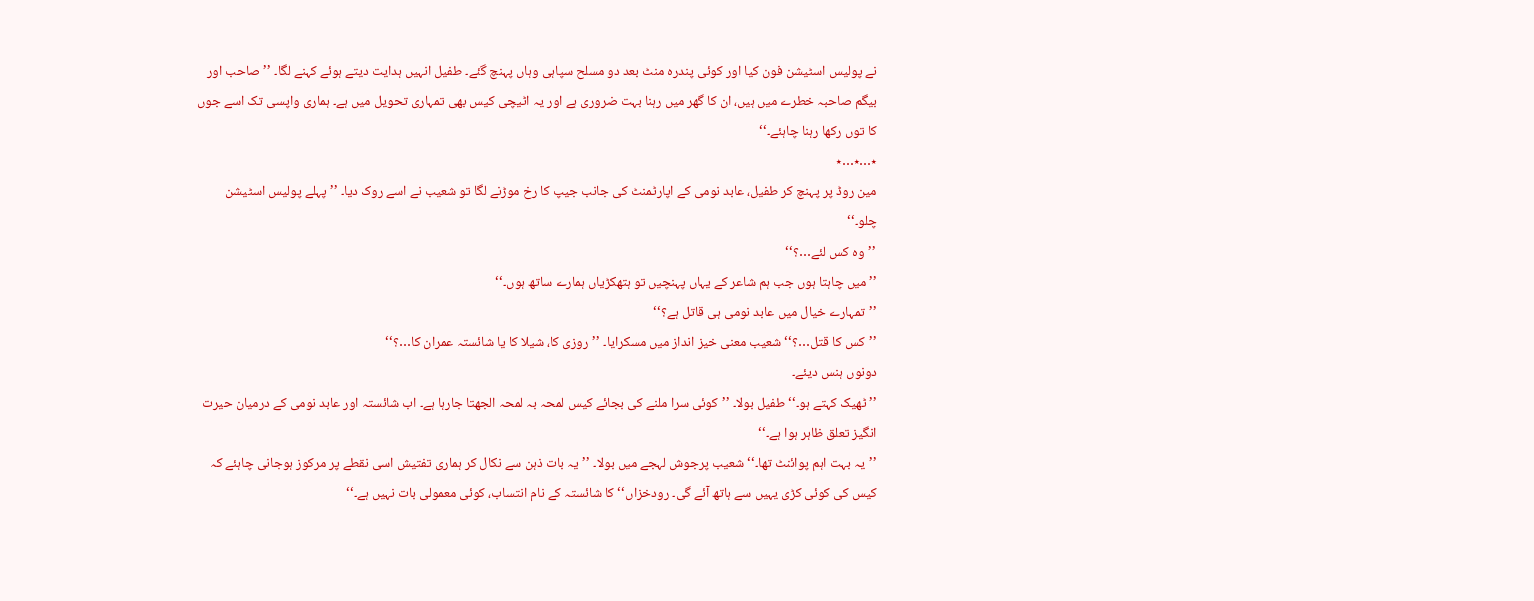نے پولیس اسٹیشن فون کیا اور کوئی پندرہ منٹ بعد دو مسلح سپاہی وہاں پہنچ گئے۔ طفیل انہیں ہدایت دیتے ہوئے کہنے لگا۔ ’’صاحب اور بیگم صاحبہ خطرے میں ہیں، ان کا گھر میں رہنا بہت ضروری ہے اور یہ اٹیچی کیس بھی تمہاری تحویل میں ہے۔ ہماری واپسی تک اسے جوں کا توں رکھا رہنا چاہئے۔‘‘
٭…٭…٭
مین روڈ پر پہنچ کر طفیل، عابد نومی کے اپارٹمنٹ کی جانب جیپ کا رخ موڑنے لگا تو شعیب نے اسے روک دیا۔ ’’پہلے پولیس اسٹیشن چلو۔‘‘
’’وہ کس لئے…؟‘‘
’’میں چاہتا ہوں جب ہم شاعر کے یہاں پہنچیں تو ہتھکڑیاں ہمارے ساتھ ہوں۔‘‘
’’تمہارے خیال میں عابد نومی ہی قاتل ہے؟‘‘
’’کس کا قتل…؟‘‘ شعیب معنی خیز انداز میں مسکرایا۔ ’’روزی کا، شیلا کا یا شائستہ عمران کا…؟‘‘
دونوں ہنس دیئے۔
’’ٹھیک کہتے ہو۔‘‘ طفیل بولا۔ ’’کوئی سرا ملنے کی بجائے کیس لمحہ بہ لمحہ الجھتا جارہا ہے۔ اب شائستہ اور عابد نومی کے درمیان حیرت انگیز تعلق ظاہر ہوا ہے۔‘‘
’’یہ بہت اہم پوائنٹ تھا۔‘‘ شعیب پرجوش لہجے میں بولا۔ ’’یہ بات ذہن سے نکال کر ہماری تفتیش اسی نقطے پر مرکوز ہوجانی چاہئے کہ کیس کی کوئی کڑی یہیں سے ہاتھ آئے گی۔ رودخزاں‘‘ کا شائستہ کے نام انتساب، کوئی معمولی بات نہیں ہے۔‘‘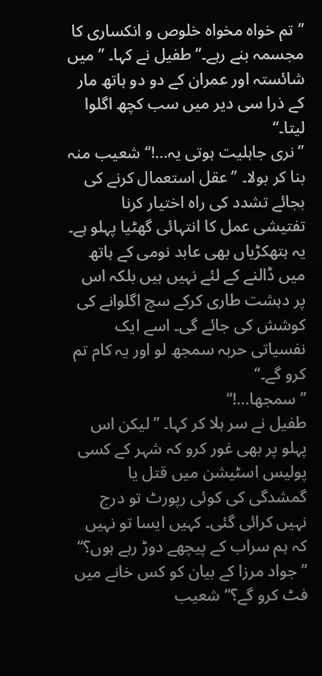’’تم خواہ مخواہ خلوص و انکساری کا مجسمہ بنے رہے۔‘‘ طفیل نے کہا۔ ’’میں شائستہ اور عمران کے دو دو ہاتھ مار کے ذرا سی دیر میں سب کچھ اگلوا لیتا۔‘‘
’’نری جاہلیت ہوتی یہ…!‘‘ شعیب منہ بنا کر بولا۔ ’’عقل استعمال کرنے کی بجائے تشدد کی راہ اختیار کرنا تفتیشی عمل کا انتہائی گھٹیا پہلو ہے۔ یہ ہتھکڑیاں بھی عابد نومی کے ہاتھ میں ڈالنے کے لئے نہیں ہیں بلکہ اس پر دہشت طاری کرکے سچ اگلوانے کی کوشش کی جائے گی۔ اسے ایک نفسیاتی حربہ سمجھ لو اور یہ کام تم کرو گے۔‘‘
’’سمجھا…!‘‘
طفیل نے سر ہلا کر کہا۔ ’’لیکن اس پہلو پر بھی غور کرو کہ شہر کے کسی پولیس اسٹیشن میں قتل یا گمشدگی کی کوئی رپورٹ تو درج نہیں کرائی گئی۔ کہیں ایسا تو نہیں کہ ہم سراب کے پیچھے دوڑ رہے ہوں؟‘‘
’’جواد مرزا کے بیان کو کس خانے میں فٹ کرو گے؟‘‘ شعیب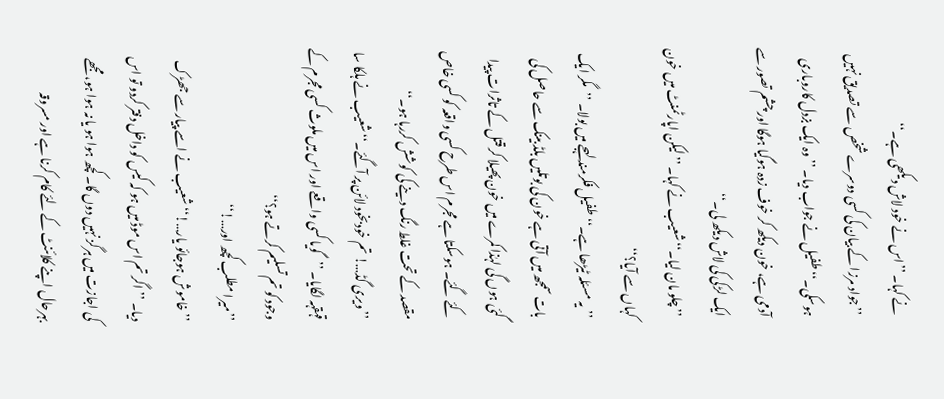نے کہا۔ ’’اس نے خود لاش دیکھی ہے۔‘‘
’’جواد مرزا کے بیان کی کسی دوسرے شخص سے تصدیق نہیں ہوسکی۔‘‘ طفیل نے جواب دیا۔ ’’وہ ایک بزدل کاروباری آدمی ہے، خون دیکھ کر خوف زدہ ہوگیا ہوگا اور چشم تصور سے ایک لڑکی کی لاش دیکھ لی۔‘‘
’’چلو مان لیا۔‘‘ شعیب نے کہا۔ ’’لیکن اپارٹمنٹ میں خون کہاں سے آیا؟‘‘
’’یہ مسئلہ ٹیڑھا ہے۔‘‘ طفیل فکرمند لہجے میں بولا۔ ’’مگر ایک بات سمجھ میں آتی ہے خون کی بوتلیں بلڈ بینک سے حاصل کی گئی ہوں گی لہٰذا کمرے میں خون پھیلا کر قتل کے تاثرات پیدا کئے گئے۔ ہوسکتا ہے مجرم اس طرح کسی واقعہ کو کسی خاص مقصد کے تحت غلط رنگ دینے کی کوشش کررہا ہو۔‘‘
’’ویری گڈ…! تم خودبخود لائن پر آگئے۔‘‘ شعیب نے ہلکا سا قہقہہ لگایا۔ ’’گویا کسی واقعے اور اس میں ملوث کسی مجرم کے وجود کو تم تسلیم کرتے ہو؟‘‘
’’میرا مطلب کچھ اور…!‘‘
’’خاموش ہوجائو یار…!‘‘ شعیب نے اسے پیار سے جھڑک دیا۔ ’’اگر تم اس موڈ میں ہو کہ کیس کو داخل دفتر کردو تو اس کی اجازت میں ہرگز نہیں دوں گا۔ کچھ ہوا ہو یا نہ ہوا ہو، مجھے بہرحال اپنے کلائنٹ کے لئے کام کرنا ہے اور مسروقہ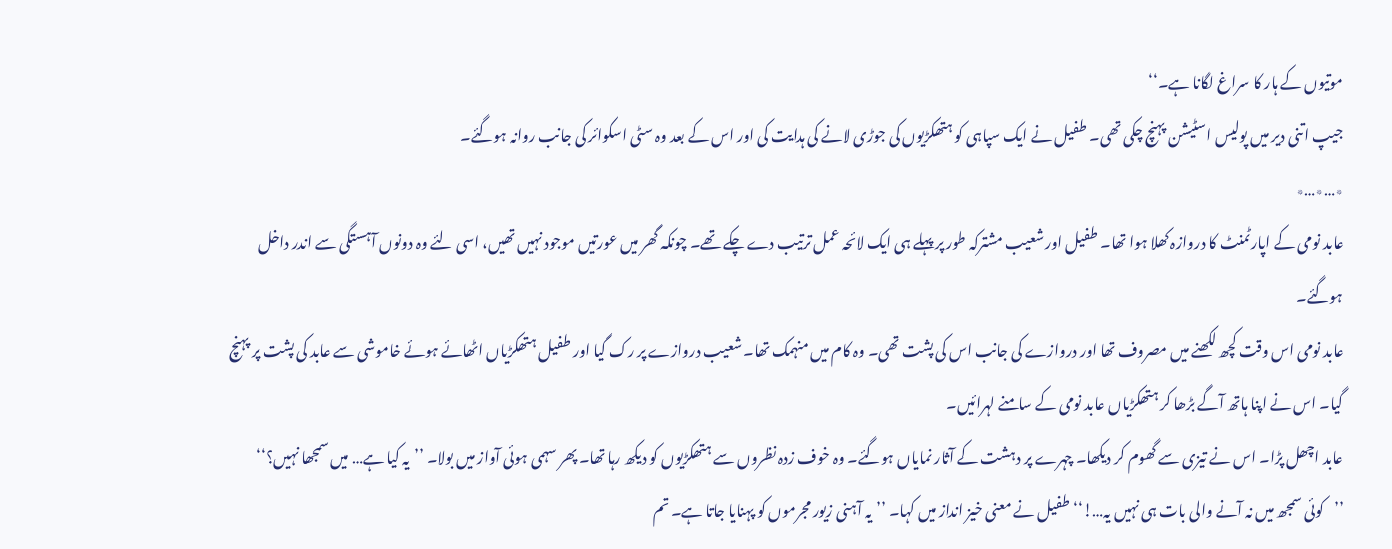موتیوں کے ہار کا سراغ لگانا ہے۔‘‘
جیپ اتنی دیر میں پولیس اسٹیشن پہنچ چکی تھی۔ طفیل نے ایک سپاہی کو ہتھکڑیوں کی جوڑی لانے کی ہدایت کی اور اس کے بعد وہ سٹی اسکوائر کی جانب روانہ ہوگئے۔
٭…٭…٭
عابد نومی کے اپارٹمنٹ کا دروازہ کھلا ہوا تھا۔ طفیل اور شعیب مشترکہ طور پر پہلے ہی ایک لائحہ عمل ترتیب دے چکے تھے۔ چونکہ گھر میں عورتیں موجود نہیں تھیں، اسی لئے وہ دونوں آہستگی سے اندر داخل ہوگئے۔
عابد نومی اس وقت کچھ لکھنے میں مصروف تھا اور دروازے کی جانب اس کی پشت تھی۔ وہ کام میں منہمک تھا۔ شعیب دروازے پر رک گیا اور طفیل ہتھکڑیاں اٹھائے ہوئے خاموشی سے عابد کی پشت پر پہنچ گیا۔ اس نے اپنا ہاتھ آگے بڑھا کر ہتھکڑیاں عابد نومی کے سامنے لہرائیں۔
عابد اچھل پڑا۔ اس نے تیزی سے گھوم کر دیکھا۔ چہرے پر دہشت کے آثار نمایاں ہوگئے۔ وہ خوف زدہ نظروں سے ہتھکڑیوں کو دیکھ رہا تھا۔ پھر سہمی ہوئی آواز میں بولا۔ ’’یہ کیا ہے… میں سمجھا نہیں؟‘‘
’’کوئی سمجھ میں نہ آنے والی بات ہی نہیں یہ…!‘‘ طفیل نے معنی خیز انداز میں کہا۔ ’’یہ آہنی زیور مجرموں کو پہنایا جاتا ہے۔ تم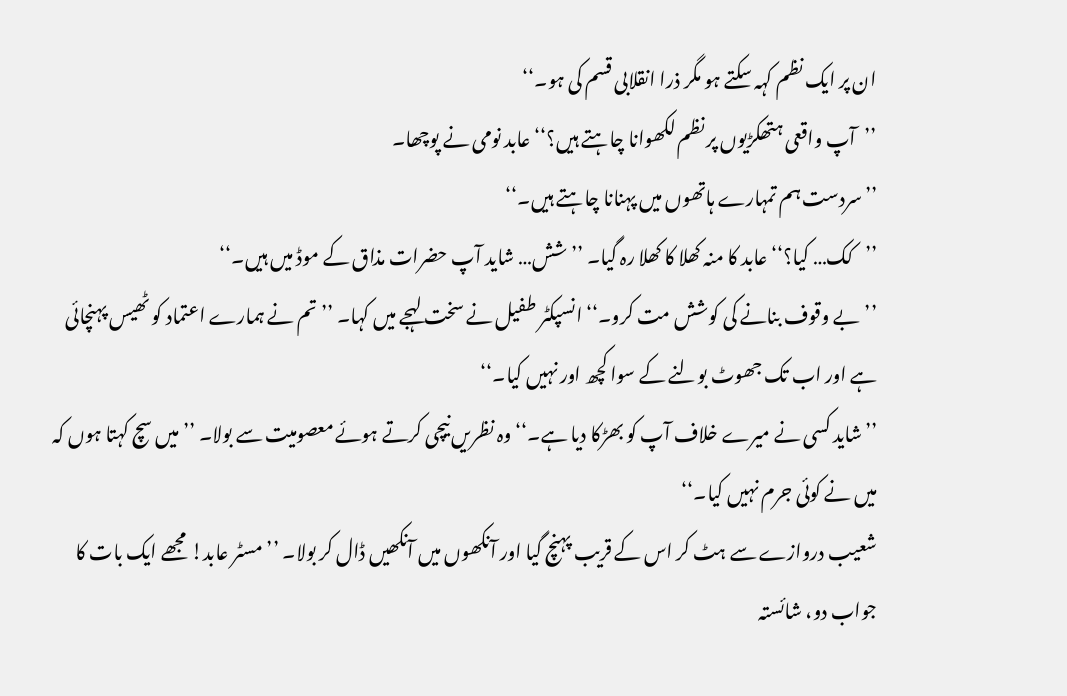ان پر ایک نظم کہہ سکتے ہو مگر ذرا انقلابی قسم کی ہو۔‘‘
’’آپ واقعی ہتھکڑیوں پر نظم لکھوانا چاہتے ہیں؟‘‘ عابد نومی نے پوچھا۔
’’سردست ہم تمہارے ہاتھوں میں پہنانا چاہتے ہیں۔‘‘
’’کک… کیا؟‘‘ عابد کا منہ کھلا کا کھلا رہ گیا۔ ’’شش… شاید آپ حضرات مذاق کے موڈ میں ہیں۔‘‘
’’بے وقوف بنانے کی کوشش مت کرو۔‘‘ انسپکٹر طفیل نے سخت لہجے میں کہا۔ ’’تم نے ہمارے اعتماد کو ٹھیس پہنچائی ہے اور اب تک جھوٹ بولنے کے سوا کچھ اور نہیں کیا۔‘‘
’’شاید کسی نے میرے خلاف آپ کو بھڑکا دیا ہے۔‘‘ وہ نظریں نیچی کرتے ہوئے معصومیت سے بولا۔ ’’میں سچ کہتا ہوں کہ میں نے کوئی جرم نہیں کیا۔‘‘
شعیب دروازے سے ہٹ کر اس کے قریب پہنچ گیا اور آنکھوں میں آنکھیں ڈال کر بولا۔ ’’مسٹر عابد! مجھے ایک بات کا جواب دو، شائستہ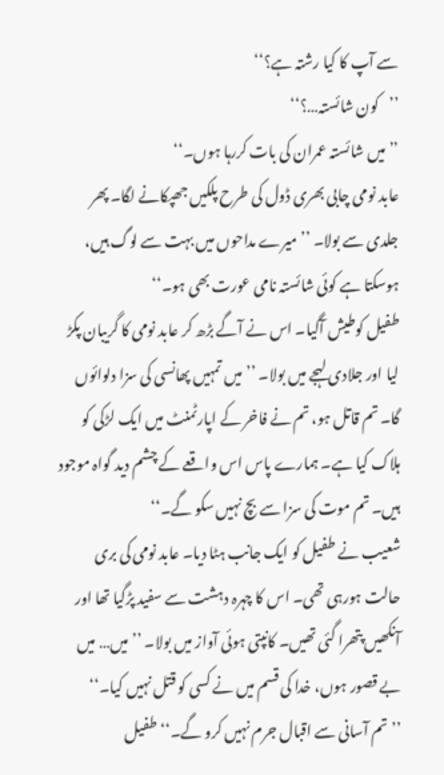سے آپ کا کیا رشتہ ہے؟‘‘
’’کون شائستہ…؟‘‘
’’میں شائستہ عمران کی بات کررہا ہوں۔‘‘
عابد نومی چابی بھری ڈول کی طرح پلکیں جھپکانے لگا۔ پھر جلدی سے بولا۔ ’’میرے مداحوں میں بہت سے لوگ ہیں، ہوسکتا ہے کوئی شائستہ نامی عورت بھی ہو۔‘‘
طفیل کوطیش آگیا۔ اس نے آگے بڑھ کر عابد نومی کا گریبان پکڑ لیا اور جلادی لہجے میں بولا۔ ’’میں تمہیں پھانسی کی سزا دلوائوں گا۔ تم قاتل ہو، تم نے فاخر کے اپارٹمنٹ میں ایک لڑکی کو ہلاک کیا ہے۔ ہمارے پاس اس واقعے کے چشم دید گواہ موجود ہیں۔ تم موت کی سزا سے بچ نہیں سکو گے۔‘‘
شعیب نے طفیل کو ایک جانب ہٹا دیا۔ عابد نومی کی بری حالت ہورہی تھی۔ اس کا چہرہ دہشت سے سفید پڑگیا تھا اور آنکھیں پتھرا گئی تھیں۔ کانپتی ہوئی آواز میں بولا۔ ’’میں… میں بے قصور ہوں، خدا کی قسم میں نے کسی کو قتل نہیں کیا۔‘‘
’’تم آسانی سے اقبال جرم نہیں کرو گے۔‘‘ طفیل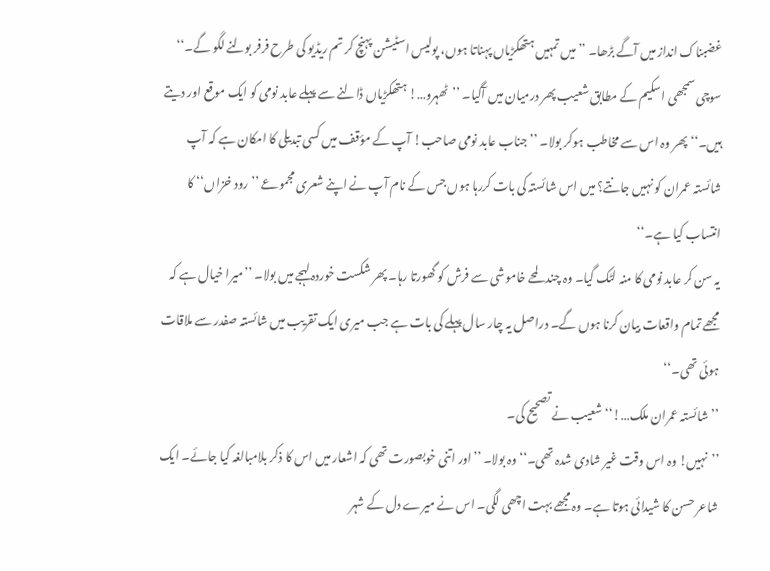غضبناک انداز میں آگے بڑھا۔ ’’میں تمہیں ہتھکڑیاں پہناتا ہوں، پولیس اسٹیشن پہنچ کر تم ریڈیو کی طرح فرفر بولنے لگو گے۔‘‘
سوچی سمجھی اسکیم کے مطابق شعیب پھر درمیان میں آگیا۔ ’’ٹھہرو…! ہتھکڑیاں ڈالنے سے پہلے عابد نومی کو ایک موقع اور دیتے ہیں۔‘‘ پھر وہ اس سے مخاطب ہوکر بولا۔ ’’جناب عابد نومی صاحب! آپ کے مؤقف میں کسی تبدیلی کا امکان ہے کہ آپ شائستہ عمران کو نہیں جانتے؟ میں اس شائستہ کی بات کررہا ہوں جس کے نام آپ نے اپنے شعری مجموعے ’’رود خزاں‘‘ کا انتساب کیا ہے۔‘‘
یہ سن کر عابد نومی کا منہ لٹک گیا۔ وہ چند لمحے خاموشی سے فرش کو گھورتا رہا۔ پھر شکست خوردہ لہجے میں بولا۔ ’’میرا خیال ہے کہ مجھے تمام واقعات بیان کرنا ہوں گے۔ دراصل یہ چار سال پہلے کی بات ہے جب میری ایک تقریب میں شائستہ صفدر سے ملاقات ہوئی تھی۔‘‘
’’شائستہ عمران ملک…!‘‘ شعیب نے تصحیح کی۔
’’نہیں! وہ اس وقت غیر شادی شدہ تھی۔‘‘ وہ بولا۔ ’’اور اتنی خوبصورت تھی کہ اشعار میں اس کا ذکر بلامبالغہ کیا جائے۔ ایک شاعر حسن کا شیدائی ہوتا ہے۔ وہ مجھے بہت اچھی لگی۔ اس نے میرے دل کے شہر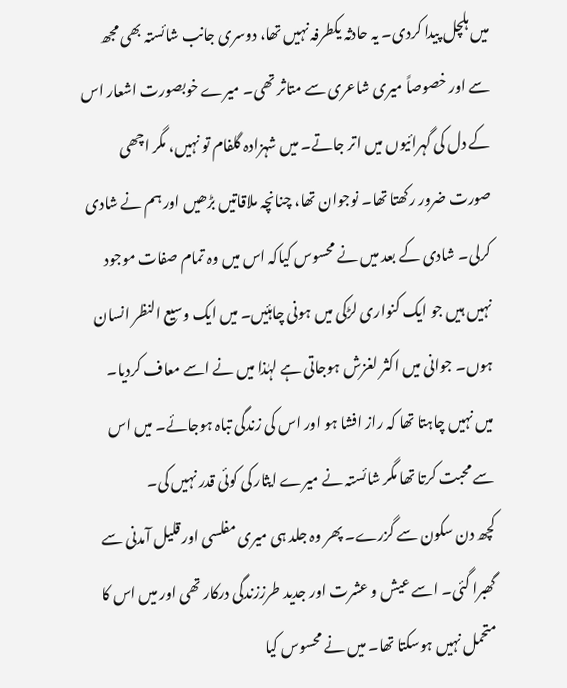میں ہلچل پیدا کردی۔ یہ حادثہ یکطرفہ نہیں تھا، دوسری جانب شائستہ بھی مجھ سے اور خصوصاً میری شاعری سے متاثر تھی۔ میرے خوبصورت اشعار اس کے دل کی گہرائیوں میں اتر جاتے۔ میں شہزادہ گلفام تو نہیں، مگر اچھی صورت ضرور رکھتا تھا۔ نوجوان تھا، چنانچہ ملاقاتیں بڑھیں اور ہم نے شادی کرلی۔ شادی کے بعد میں نے محسوس کیاکہ اس میں وہ تمام صفات موجود نہیں ہیں جو ایک کنواری لڑکی میں ہونی چاہئیں۔ میں ایک وسیع النظر انسان ہوں۔ جوانی میں اکثر لغزش ہوجاتی ہے لہٰذا میں نے اسے معاف کردیا۔ میں نہیں چاہتا تھا کہ راز افشا ہو اور اس کی زندگی تباہ ہوجائے۔ میں اس سے محبت کرتا تھا مگر شائستہ نے میرے ایثار کی کوئی قدر نہیں کی۔
کچھ دن سکون سے گزرے۔ پھر وہ جلد ہی میری مفلسی اور قلیل آمدنی سے گھبرا گئی۔ اسے عیش و عشرت اور جدید طرززندگی درکار تھی اور میں اس کا متحمل نہیں ہوسکتا تھا۔ میں نے محسوس کیا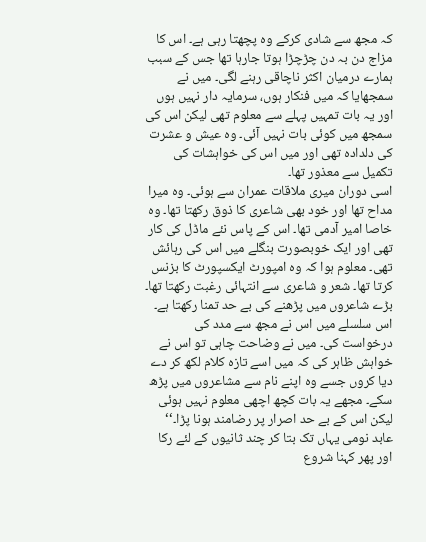کہ مجھ سے شادی کرکے وہ پچھتا رہی ہے۔ اس کا مزاج دن بہ دن چڑچڑا ہوتا جارہا تھا جس کے سبب ہمارے درمیان اکثر ناچاقی رہنے لگی۔ میں نے سمجھایا کہ میں فنکار ہوں، سرمایہ دار نہیں ہوں اور یہ بات تمہیں پہلے سے معلوم تھی لیکن اس کی سمجھ میں کوئی بات نہیں آئی۔ وہ عیش و عشرت کی دلدادہ تھی اور میں اس کی خواہشات کی تکمیل سے معذور تھا۔
اسی دوران میری ملاقات عمران سے ہوئی۔ وہ میرا مداح تھا اور خود بھی شاعری کا ذوق رکھتا تھا۔ وہ خاصا امیر آدمی تھا۔ اس کے پاس نئے ماڈل کی کار تھی اور ایک خوبصورت بنگلے میں اس کی رہائش تھی۔ معلوم ہوا کہ وہ امپورٹ ایکسپورٹ کا بزنس کرتا تھا۔ شعر و شاعری سے انتہائی رغبت رکھتا تھا۔ بڑے شاعروں میں پڑھنے کی بے حد تمنا رکھتا ہے۔ اس سلسلے میں اس نے مجھ سے مدد کی درخواست کی۔ میں نے وضاحت چاہی تو اس نے خواہش ظاہر کی کہ میں اسے تازہ کلام لکھ کر دے دیا کروں جسے وہ اپنے نام سے مشاعروں میں پڑھ سکے۔ مجھے یہ بات کچھ اچھی معلوم نہیں ہوئی لیکن اس کے بے حد اصرار پر رضامند ہونا پڑا۔‘‘ عابد نومی یہاں تک بتا کر چند ثانیوں کے لئے رکا اور پھر کہنا شروع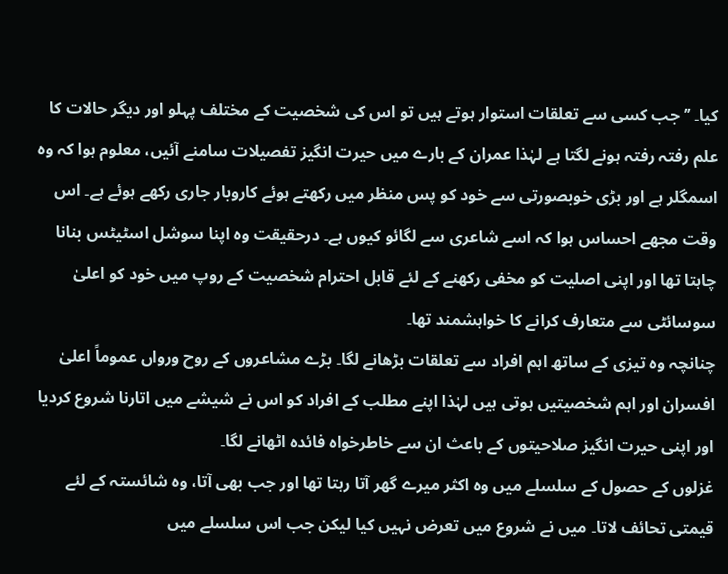کیا۔ ’’جب کسی سے تعلقات استوار ہوتے ہیں تو اس کی شخصیت کے مختلف پہلو اور دیگر حالات کا علم رفتہ رفتہ ہونے لگتا ہے لہٰذا عمران کے بارے میں حیرت انگیز تفصیلات سامنے آئیں، معلوم ہوا کہ وہ اسمگلر ہے اور بڑی خوبصورتی سے خود کو پس منظر میں رکھتے ہوئے کاروبار جاری رکھے ہوئے ہے۔ اس وقت مجھے احساس ہوا کہ اسے شاعری سے لگائو کیوں ہے۔ درحقیقت وہ اپنا سوشل اسٹیٹس بنانا چاہتا تھا اور اپنی اصلیت کو مخفی رکھنے کے لئے قابل احترام شخصیت کے روپ میں خود کو اعلیٰ سوسائٹی سے متعارف کرانے کا خواہشمند تھا۔
چنانچہ وہ تیزی کے ساتھ اہم افراد سے تعلقات بڑھانے لگا۔ بڑے مشاعروں کے روح ورواں عموماً اعلیٰ افسران اور اہم شخصیتیں ہوتی ہیں لہٰذا اپنے مطلب کے افراد کو اس نے شیشے میں اتارنا شروع کردیا اور اپنی حیرت انگیز صلاحیتوں کے باعث ان سے خاطرخواہ فائدہ اٹھانے لگا۔
غزلوں کے حصول کے سلسلے میں وہ اکثر میرے گھر آتا رہتا تھا اور جب بھی آتا، وہ شائستہ کے لئے قیمتی تحائف لاتا۔ میں نے شروع میں تعرض نہیں کیا لیکن جب اس سلسلے میں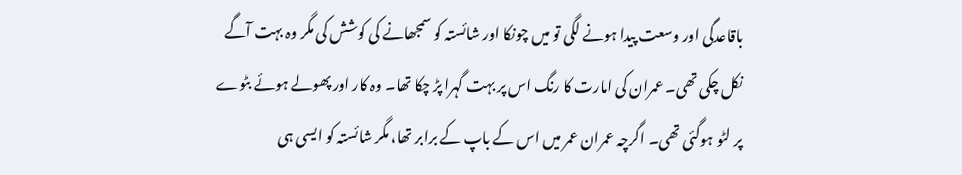باقاعدگی اور وسعت پیدا ہونے لگی تو میں چونکا اور شائستہ کو سمجھانے کی کوشش کی مگر وہ بہت آگے نکل چکی تھی۔ عمران کی امارت کا رنگ اس پر بہت گہرا پڑ چکا تھا۔ وہ کار اور پھولے ہوئے بٹوے پر لٹو ہوگئی تھی۔ اگرچہ عمران عمر میں اس کے باپ کے برابر تھا، مگر شائستہ کو ایسی ہی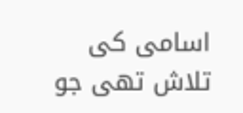اسامی کی تلاش تھی جو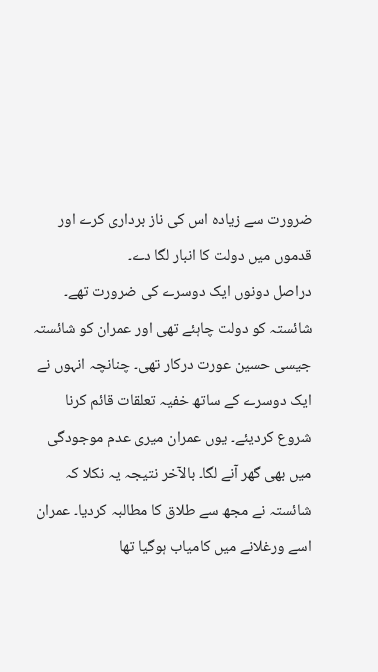ضرورت سے زیادہ اس کی ناز برداری کرے اور قدموں میں دولت کا انبار لگا دے۔
دراصل دونوں ایک دوسرے کی ضرورت تھے۔ شائستہ کو دولت چاہئے تھی اور عمران کو شائستہ جیسی حسین عورت درکار تھی۔ چنانچہ انہوں نے ایک دوسرے کے ساتھ خفیہ تعلقات قائم کرنا شروع کردیئے۔ یوں عمران میری عدم موجودگی میں بھی گھر آنے لگا۔ بالآخر نتیجہ یہ نکلا کہ شائستہ نے مجھ سے طلاق کا مطالبہ کردیا۔ عمران اسے ورغلانے میں کامیاب ہوگیا تھا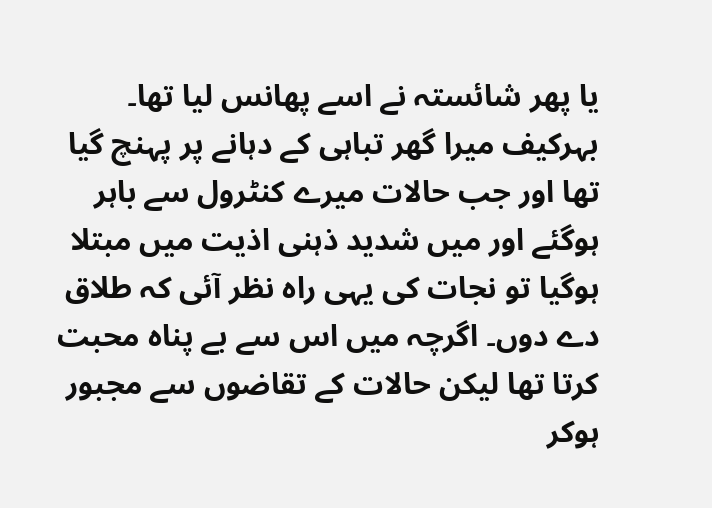یا پھر شائستہ نے اسے پھانس لیا تھا۔ بہرکیف میرا گھر تباہی کے دہانے پر پہنچ گیا تھا اور جب حالات میرے کنٹرول سے باہر ہوگئے اور میں شدید ذہنی اذیت میں مبتلا ہوگیا تو نجات کی یہی راہ نظر آئی کہ طلاق دے دوں۔ اگرچہ میں اس سے بے پناہ محبت کرتا تھا لیکن حالات کے تقاضوں سے مجبور ہوکر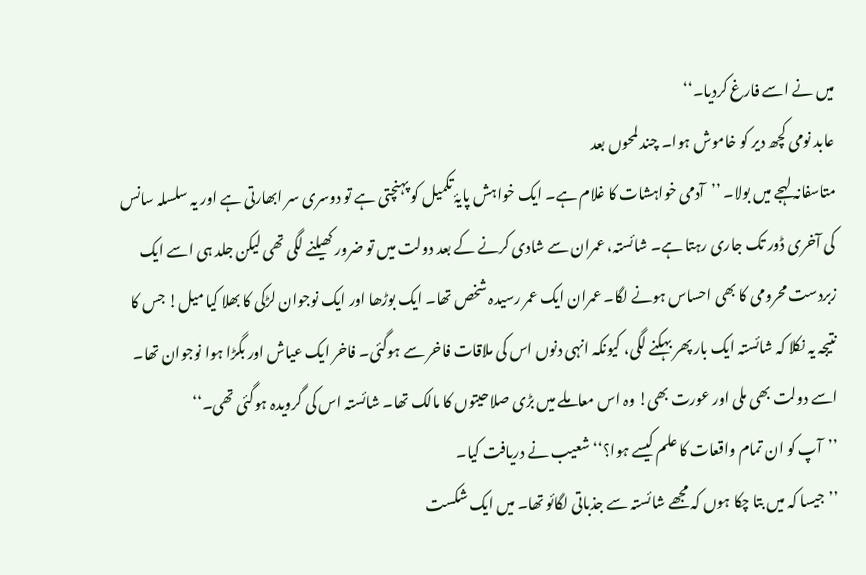میں نے اسے فارغ کردیا۔‘‘
عابد نومی کچھ دیر کو خاموش ہوا۔ چند لمحوں بعد
متاسفانہ لہجے میں بولا۔ ’’آدمی خواہشات کا غلام ہے۔ ایک خواہش پایۂ تکمیل کو پہنچتی ہے تو دوسری سر ابھارتی ہے اور یہ سلسلہ سانس کی آخری ڈور تک جاری رہتا ہے۔ شائستہ، عمران سے شادی کرنے کے بعد دولت میں تو ضرور کھیلنے لگی تھی لیکن جلد ہی اسے ایک زبردست محرومی کا بھی احساس ہونے لگا۔ عمران ایک عمر رسیدہ شخص تھا۔ ایک بوڑھا اور ایک نوجوان لڑکی کا بھلا کیا میل! جس کا نتیجہ یہ نکلا کہ شائستہ ایک بار پھر بہکنے لگی، کیونکہ انہی دنوں اس کی ملاقات فاخر سے ہوگئی۔ فاخر ایک عیاش اور بگڑا ہوا نوجوان تھا۔ اسے دولت بھی ملی اور عورت بھی! وہ اس معاملے میں بڑی صلاحیتوں کا مالک تھا۔ شائستہ اس کی گرویدہ ہوگئی تھی۔‘‘
’’آپ کو ان تمام واقعات کا علم کیسے ہوا؟‘‘ شعیب نے دریافت کیا۔
’’جیسا کہ میں بتا چکا ہوں کہ مجھے شائستہ سے جذباتی لگائو تھا۔ میں ایک شکست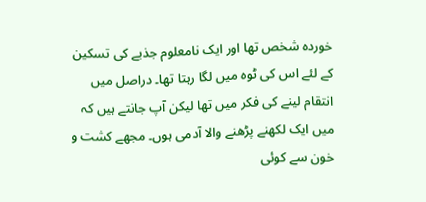خوردہ شخص تھا اور ایک نامعلوم جذبے کی تسکین کے لئے اس کی ٹوہ میں لگا رہتا تھا۔ دراصل میں انتقام لینے کی فکر میں تھا لیکن آپ جانتے ہیں کہ میں ایک لکھنے پڑھنے والا آدمی ہوں۔ مجھے کشت و خون سے کوئی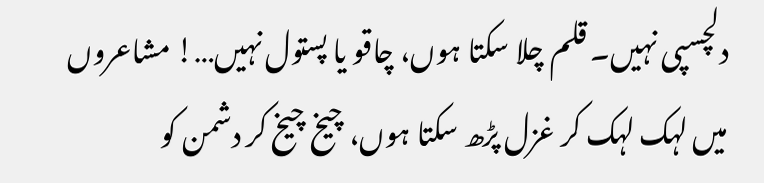دلچسپی نہیں۔ قلم چلا سکتا ہوں، چاقو یا پستول نہیں…! مشاعروں میں لہک لہک کر غزل پڑھ سکتا ہوں، چیخ چیخ کر دشمن کو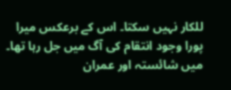للکار نہیں سکتا۔ اس کے برعکس میرا پورا وجود انتقام کی آگ میں جل رہا تھا۔ میں شائستہ اور عمران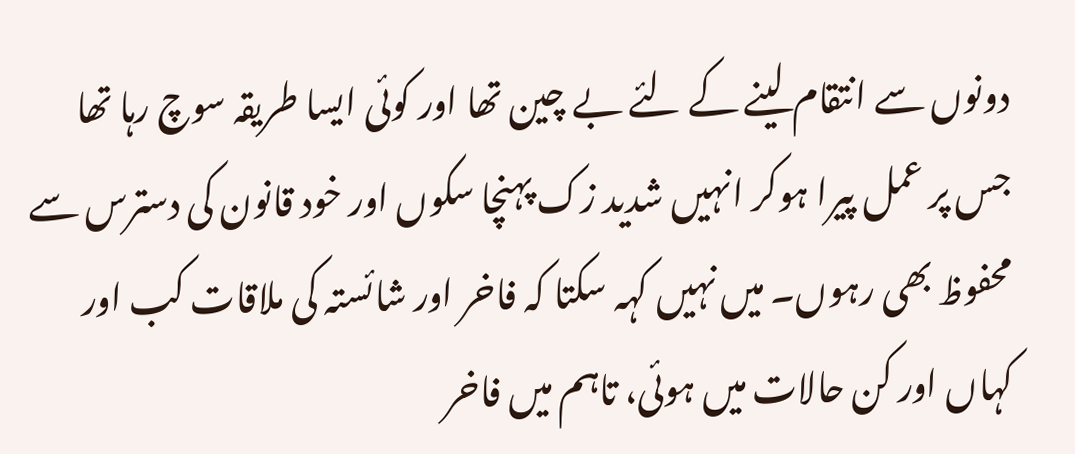دونوں سے انتقام لینے کے لئے بے چین تھا اور کوئی ایسا طریقہ سوچ رہا تھا جس پر عمل پیرا ہوکر انہیں شدید زک پہنچا سکوں اور خود قانون کی دسترس سے محفوظ بھی رہوں۔ میں نہیں کہہ سکتا کہ فاخر اور شائستہ کی ملاقات کب اور کہاں اور کن حالات میں ہوئی، تاہم میں فاخر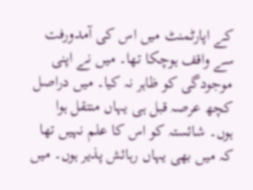کے اپارٹمنٹ میں اس کی آمدورفت سے واقف ہوچکا تھا۔ میں نے اپنی موجودگی کو ظاہر نہ کیا۔ میں دراصل کچھ عرصہ قبل ہی یہاں منتقل ہوا ہوں۔ شائستہ کو اس کا علم نہیں تھا کہ میں بھی یہاں رہائش پذیر ہوں۔ میں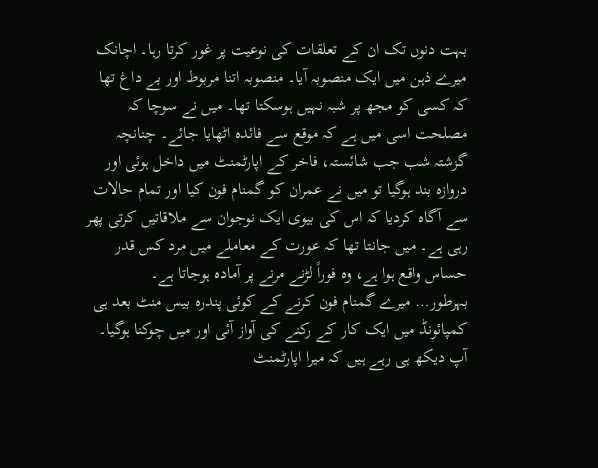بہت دنوں تک ان کے تعلقات کی نوعیت پر غور کرتا رہا۔ اچانک میرے ذہن میں ایک منصوبہ آیا۔ منصوبہ اتنا مربوط اور بے داغ تھا کہ کسی کو مجھ پر شبہ نہیں ہوسکتا تھا۔ میں نے سوچا کہ مصلحت اسی میں ہے کہ موقع سے فائدہ اٹھایا جائے۔ چنانچہ گزشتہ شب جب شائستہ، فاخر کے اپارٹمنٹ میں داخل ہوئی اور دروازہ بند ہوگیا تو میں نے عمران کو گمنام فون کیا اور تمام حالات سے آگاہ کردیا کہ اس کی بیوی ایک نوجوان سے ملاقاتیں کرتی پھر رہی ہے۔ میں جانتا تھا کہ عورت کے معاملے میں مرد کس قدر حساس واقع ہوا ہے، وہ فوراً لڑنے مرنے پر آمادہ ہوجاتا ہے۔
بہرطور… میرے گمنام فون کرنے کے کوئی پندرہ بیس منٹ بعد ہی کمپائونڈ میں ایک کار کے رکنے کی آواز آئی اور میں چوکنا ہوگیا۔ آپ دیکھ ہی رہے ہیں کہ میرا اپارٹمنٹ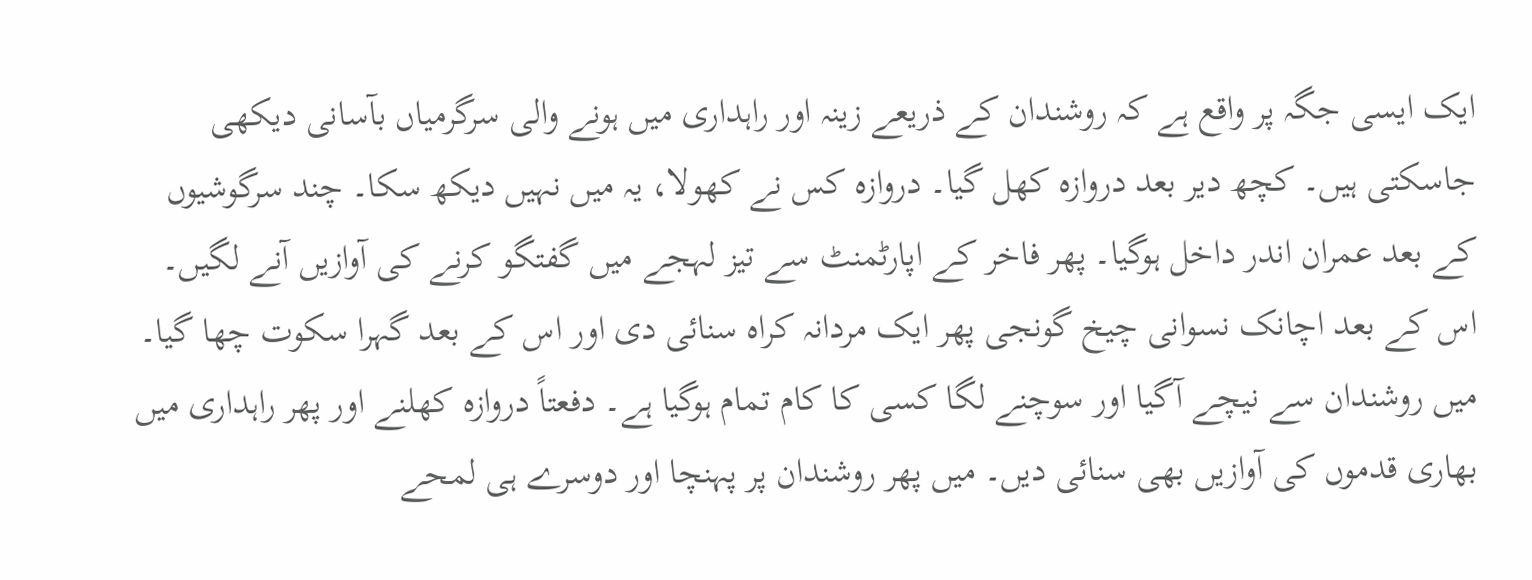ایک ایسی جگہ پر واقع ہے کہ روشندان کے ذریعے زینہ اور راہداری میں ہونے والی سرگرمیاں بآسانی دیکھی جاسکتی ہیں۔ کچھ دیر بعد دروازہ کھل گیا۔ دروازہ کس نے کھولا، یہ میں نہیں دیکھ سکا۔ چند سرگوشیوں کے بعد عمران اندر داخل ہوگیا۔ پھر فاخر کے اپارٹمنٹ سے تیز لہجے میں گفتگو کرنے کی آوازیں آنے لگیں۔ اس کے بعد اچانک نسوانی چیخ گونجی پھر ایک مردانہ کراہ سنائی دی اور اس کے بعد گہرا سکوت چھا گیا۔
میں روشندان سے نیچے آگیا اور سوچنے لگا کسی کا کام تمام ہوگیا ہے۔ دفعتاً دروازہ کھلنے اور پھر راہداری میں بھاری قدموں کی آوازیں بھی سنائی دیں۔ میں پھر روشندان پر پہنچا اور دوسرے ہی لمحے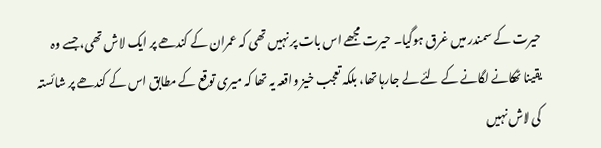حیرت کے سمندر میں غرق ہوگیا۔ حیرت مجھے اس بات پر نہیں تھی کہ عمران کے کندھے پر ایک لاش تھی، جسے وہ یقینا ٹھکانے لگانے کے لئے لے جارہا تھا، بلکہ تعجب خیز واقعہ یہ تھا کہ میری توقع کے مطابق اس کے کندھے پر شائستہ کی لاش نہیں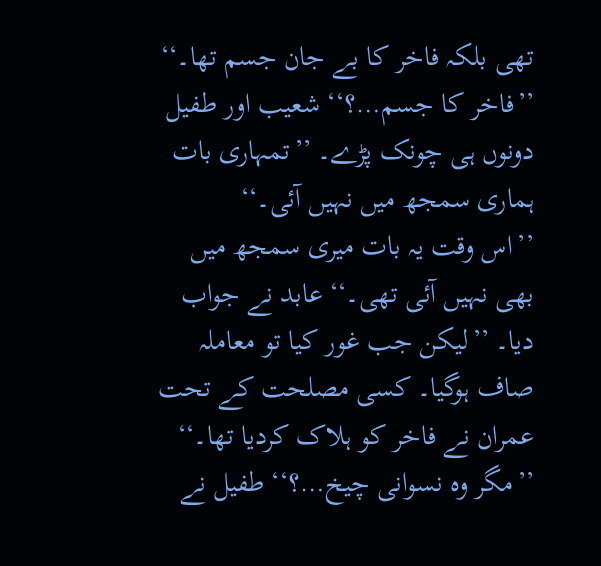تھی بلکہ فاخر کا بے جان جسم تھا۔‘‘
’’فاخر کا جسم…؟‘‘ شعیب اور طفیل دونوں ہی چونک پڑے۔ ’’تمہاری بات ہماری سمجھ میں نہیں آئی۔‘‘
’’اس وقت یہ بات میری سمجھ میں بھی نہیں آئی تھی۔‘‘ عابد نے جواب دیا۔ ’’لیکن جب غور کیا تو معاملہ صاف ہوگیا۔ کسی مصلحت کے تحت عمران نے فاخر کو ہلاک کردیا تھا۔‘‘
’’مگر وہ نسوانی چیخ…؟‘‘ طفیل نے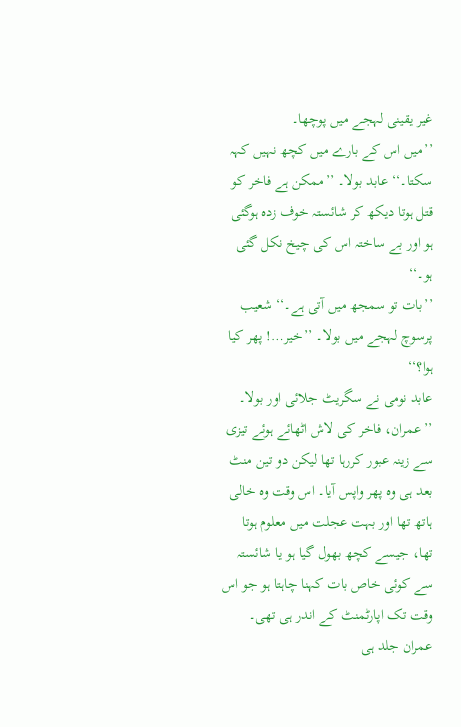غیر یقینی لہجے میں پوچھا۔
’’میں اس کے بارے میں کچھ نہیں کہہ سکتا۔‘‘ عابد بولا۔ ’’ممکن ہے فاخر کو قتل ہوتا دیکھ کر شائستہ خوف زدہ ہوگئی ہو اور بے ساختہ اس کی چیخ نکل گئی ہو۔‘‘
’’بات تو سمجھ میں آتی ہے۔‘‘ شعیب پرسوچ لہجے میں بولا۔ ’’خیر…! پھر کیا ہوا؟‘‘
عابد نومی نے سگریٹ جلائی اور بولا۔ ’’عمران، فاخر کی لاش اٹھائے ہوئے تیزی سے زینہ عبور کررہا تھا لیکن دو تین منٹ بعد ہی وہ پھر واپس آیا۔ اس وقت وہ خالی ہاتھ تھا اور بہت عجلت میں معلوم ہوتا تھا، جیسے کچھ بھول گیا ہو یا شائستہ سے کوئی خاص بات کہنا چاہتا ہو جو اس وقت تک اپارٹمنٹ کے اندر ہی تھی۔ عمران جلد ہی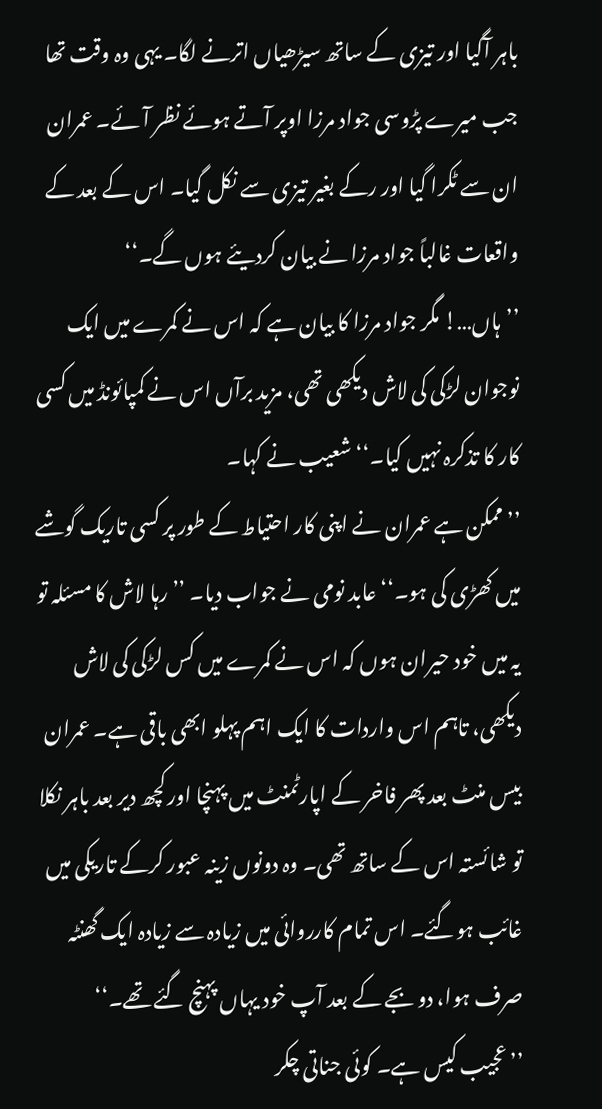باہر آگیا اور تیزی کے ساتھ سیڑھیاں اترنے لگا۔ یہی وہ وقت تھا جب میرے پڑوسی جواد مرزا اوپر آتے ہوئے نظر آئے۔ عمران ان سے ٹکرا گیا اور رکے بغیر تیزی سے نکل گیا۔ اس کے بعد کے واقعات غالباً جواد مرزا نے بیان کردیئے ہوں گے۔‘‘
’’ہاں…! مگر جواد مرزا کا بیان ہے کہ اس نے کمرے میں ایک نوجوان لڑکی کی لاش دیکھی تھی، مزید برآں اس نے کمپائونڈ میں کسی کار کا تذکرہ نہیں کیا۔‘‘ شعیب نے کہا۔
’’ممکن ہے عمران نے اپنی کار احتیاط کے طور پر کسی تاریک گوشے میں کھڑی کی ہو۔‘‘ عابد نومی نے جواب دیا۔ ’’رہا لاش کا مسئلہ تو یہ میں خود حیران ہوں کہ اس نے کمرے میں کس لڑکی کی لاش دیکھی، تاہم اس واردات کا ایک اہم پہلو ابھی باقی ہے۔ عمران بیس منٹ بعد پھر فاخر کے اپارٹمنٹ میں پہنچا اور کچھ دیر بعد باہر نکلا تو شائستہ اس کے ساتھ تھی۔ وہ دونوں زینہ عبور کرکے تاریکی میں غائب ہوگئے۔ اس تمام کارروائی میں زیادہ سے زیادہ ایک گھنٹہ صرف ہوا، دو بجے کے بعد آپ خود یہاں پہنچ گئے تھے۔‘‘
’’عجیب کیس ہے۔ کوئی جناتی چکر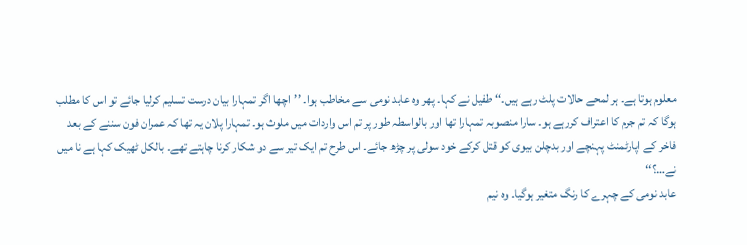معلوم ہوتا ہے۔ ہر لمحے حالات پلٹ رہے ہیں۔‘‘ طفیل نے کہا۔ پھر وہ عابد نومی سے مخاطب ہوا۔ ’’اچھا اگر تمہارا بیان درست تسلیم کرلیا جائے تو اس کا مطلب ہوگا کہ تم جرم کا اعتراف کررہے ہو۔ سارا منصوبہ تمہارا تھا اور بالواسطہ طور پر تم اس واردات میں ملوث ہو۔ تمہارا پلان یہ تھا کہ عمران فون سننے کے بعد فاخر کے اپارٹمنٹ پہنچے اور بدچلن بیوی کو قتل کرکے خود سولی پر چڑھ جائے۔ اس طرح تم ایک تیر سے دو شکار کرنا چاہتے تھے۔ بالکل ٹھیک کہا ہے نا میں نے…؟‘‘
عابد نومی کے چہرے کا رنگ متغیر ہوگیا۔ وہ نیم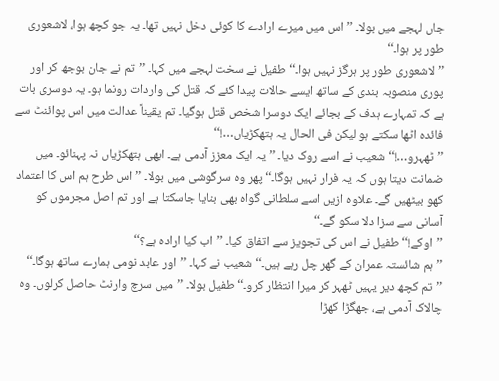جاں لہجے میں بولا۔ ’’اس میں میرے ارادے کا کوئی دخل نہیں تھا۔ یہ جو کچھ ہوا، لاشعوری طور پر ہوا۔‘‘
’’لاشعوری طور پر ہرگز نہیں ہوا۔‘‘ طفیل نے سخت لہجے میں کہا۔ ’’تم نے جان بوجھ کر اور پوری منصوبہ بندی کے ساتھ ایسے حالات پیدا کئے کہ قتل کی واردات رونما ہو۔ یہ دوسری بات ہے کہ تمہارے ہدف کے بجائے ایک دوسرا شخص قتل ہوگیا۔ تم یقیناً عدالت میں اس پوائنٹ سے فائدہ اٹھا سکتے ہو لیکن فی الحال یہ ہتھکڑیاں…!‘‘
’’ٹھہرو…!‘‘ شعیب نے اسے روک دیا۔ ’’یہ ایک معزز آدمی ہے۔ ابھی ہتھکڑیاں نہ پہنائو۔ میں ضمانت دیتا ہوں کہ یہ فرار نہیں ہوگا۔‘‘ پھر وہ سرگوشی میں بولا۔ ’’اس طرح ہم اس کا اعتماد کھو بیٹھیں گے۔ علاوہ ازیں اسے سلطانی گواہ بھی بنایا جاسکتا ہے اور تم اصل مجرموں کو آسانی سے سزا دلا سکو گے۔‘‘
’’اوکے!‘‘ طفیل نے اس کی تجویز سے اتفاق کیا۔ ’’اب کیا ارادہ ہے؟‘‘
’’ہم شائستہ عمران کے گھر چل رہے ہیں۔‘‘ شعیب نے کہا۔ ’’اور عابد نومی ہمارے ساتھ ہوگا۔‘‘
’’تم کچھ دیر یہیں ٹھہر کر میرا انتظار کرو۔‘‘ طفیل بولا۔ ’’میں سرچ وارنٹ حاصل کرلوں۔ وہ چالاک آدمی ہے، جھگڑا کھڑا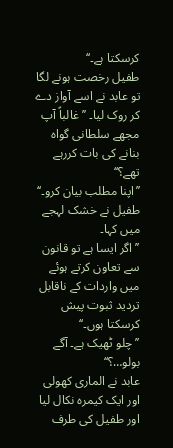کرسکتا ہے۔‘‘
طفیل رخصت ہونے لگا تو عابد نے اسے آواز دے کر روک لیا۔ ’’غالباً آپ مجھے سلطانی گواہ بنانے کی بات کررہے تھے؟‘‘
’’اپنا مطلب بیان کرو۔‘‘ طفیل نے خشک لہجے میں کہا۔
’’اگر ایسا ہے تو قانون سے تعاون کرتے ہوئے میں واردات کے ناقابل تردید ثبوت پیش کرسکتا ہوں۔‘‘
’’چلو ٹھیک ہے۔ آگے بولو…؟‘‘
عابد نے الماری کھولی اور ایک کیمرہ نکال لیا اور طفیل کی طرف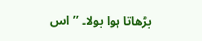بڑھاتا ہوا بولا۔ ’’اس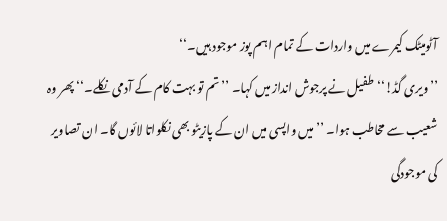آٹومیٹک کیمرے میں واردات کے تمام اہم پوز موجود ہیں۔‘‘
’’ویری گڈ!‘‘ طفیل نے پرجوش انداز میں کہا۔ ’’تم تو بہت کام کے آدمی نکلے۔‘‘ پھر وہ شعیب سے مخاطب ہوا۔ ’’میں واپسی میں ان کے پازیٹو بھی نکلواتا لائوں گا۔ ان تصاویر کی موجودگی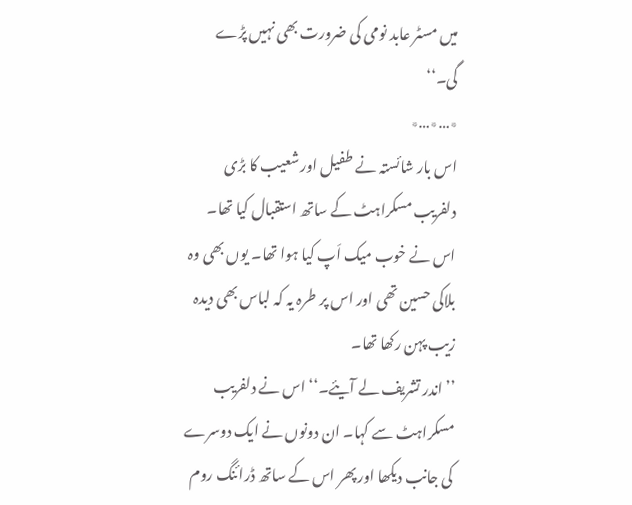میں مسٹر عابد نومی کی ضرورت بھی نہیں پڑے گی۔‘‘
٭…٭…٭
اس بار شائستہ نے طفیل اور شعیب کا بڑی دلفریب مسکراہٹ کے ساتھ استقبال کیا تھا۔ اس نے خوب میک اَپ کیا ہوا تھا۔ یوں بھی وہ بلاکی حسین تھی اور اس پر طرہ یہ کہ لباس بھی دیدہ زیب پہن رکھا تھا۔
’’اندر تشریف لے آیئے۔‘‘ اس نے دلفریب مسکراہٹ سے کہا۔ ان دونوں نے ایک دوسرے کی جانب دیکھا اور پھر اس کے ساتھ ڈرائنگ روم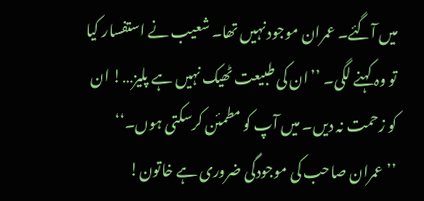میں آگئے۔ عمران موجود نہیں تھا۔ شعیب نے استفسار کیا تو وہ کہنے لگی۔ ’’ان کی طبیعت ٹھیک نہیں ہے پلیز…! ان کو زحمت نہ دیں۔ میں آپ کو مطمئن کرسکتی ہوں۔‘‘
’’عمران صاحب کی موجودگی ضروری ہے خاتون!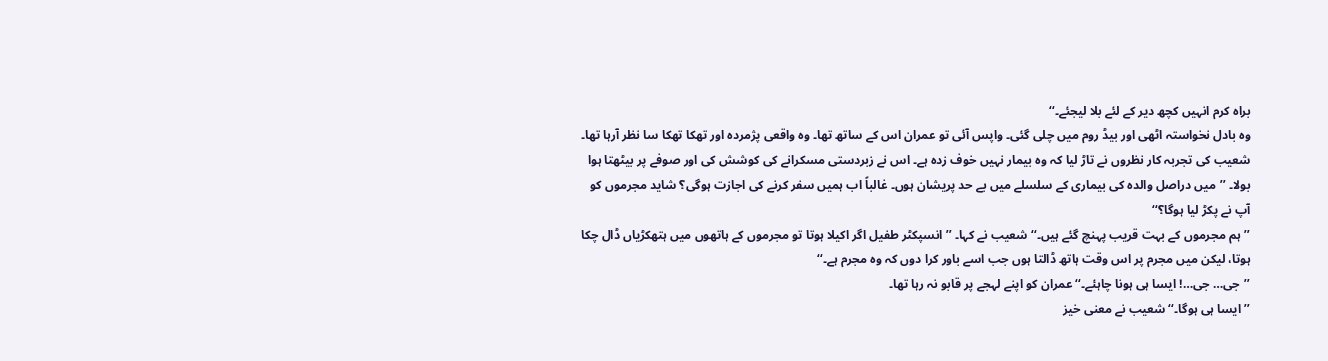براہ کرم انہیں کچھ دیر کے لئے بلا لیجئے۔‘‘
وہ بادل نخواستہ اٹھی اور بیڈ روم میں چلی گئی۔ واپس آئی تو عمران اس کے ساتھ تھا۔ وہ واقعی پژمردہ اور تھکا تھکا سا نظر آرہا تھا۔ شعیب کی تجربہ کار نظروں نے تاڑ لیا کہ وہ بیمار نہیں خوف زدہ ہے۔ اس نے زبردستی مسکرانے کی کوشش کی اور صوفے پر بیٹھتا ہوا بولا۔ ’’میں دراصل والدہ کی بیماری کے سلسلے میں بے حد پریشان ہوں۔ غالباً اب ہمیں سفر کرنے کی اجازت ہوگی؟ شاید مجرموں کو آپ نے پکڑ لیا ہوگا؟‘‘
’’ہم مجرموں کے بہت قریب پہنچ گئے ہیں۔‘‘ شعیب نے کہا۔ ’’انسپکٹر طفیل اگر اکیلا ہوتا تو مجرموں کے ہاتھوں میں ہتھکڑیاں ڈال چکا ہوتا، لیکن میں مجرم پر اس وقت ہاتھ ڈالتا ہوں جب اسے باور کرا دوں کہ وہ مجرم ہے۔‘‘
’’جی… جی…! ایسا ہی ہونا چاہئے۔‘‘ عمران کو اپنے لہجے پر قابو نہ رہا تھا۔
’’ایسا ہی ہوگا۔‘‘ شعیب نے معنی خیز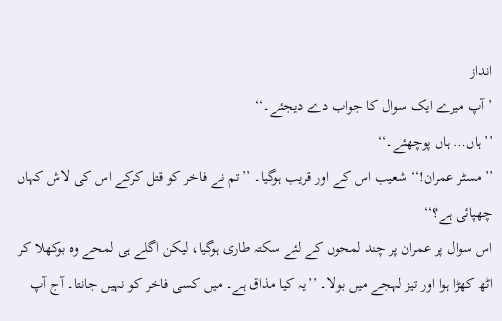انداز
’آپ میرے ایک سوال کا جواب دے دیجئے۔‘‘
’’ہاں… ہاں پوچھئے۔‘‘
’’مسٹر عمران!‘‘ شعیب اس کے اور قریب ہوگیا۔ ’’تم نے فاخر کو قتل کرکے اس کی لاش کہاں چھپائی ہے؟‘‘
اس سوال پر عمران پر چند لمحوں کے لئے سکتہ طاری ہوگیا، لیکن اگلے ہی لمحے وہ بوکھلا کر اٹھ کھڑا ہوا اور تیز لہجے میں بولا۔ ’’یہ کیا مذاق ہے۔ میں کسی فاخر کو نہیں جانتا۔ آج آپ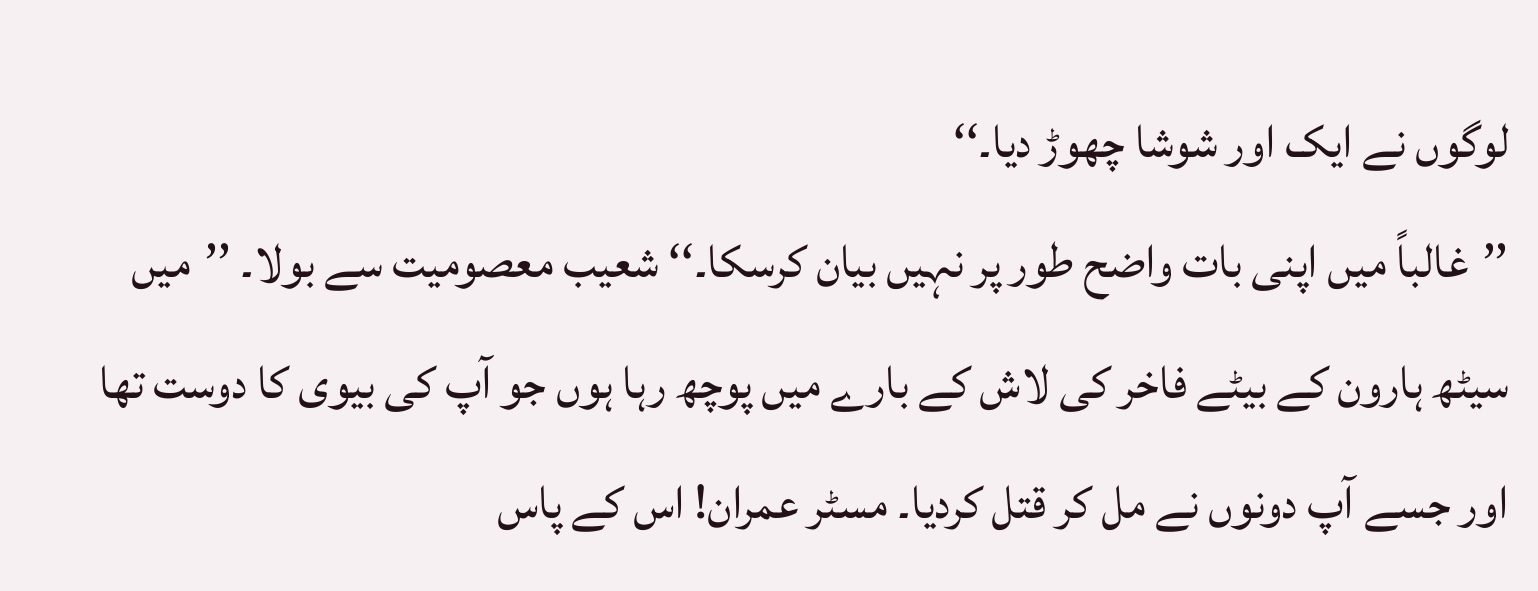لوگوں نے ایک اور شوشا چھوڑ دیا۔‘‘
’’غالباً میں اپنی بات واضح طور پر نہیں بیان کرسکا۔‘‘ شعیب معصومیت سے بولا۔ ’’میں سیٹھ ہارون کے بیٹے فاخر کی لاش کے بارے میں پوچھ رہا ہوں جو آپ کی بیوی کا دوست تھا اور جسے آپ دونوں نے مل کر قتل کردیا۔ مسٹر عمران! اس کے پاس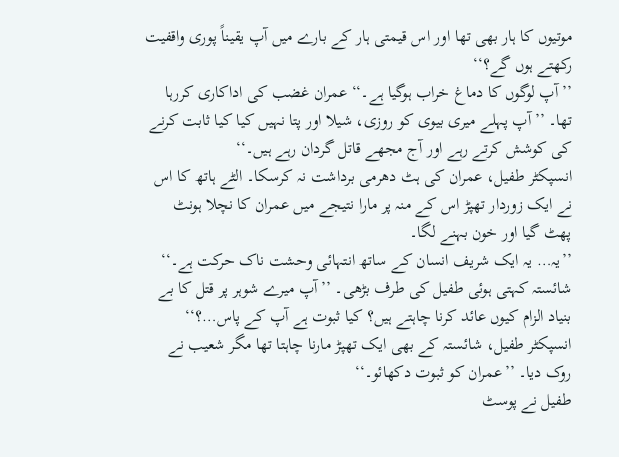موتیوں کا ہار بھی تھا اور اس قیمتی ہار کے بارے میں آپ یقیناً پوری واقفیت رکھتے ہوں گے؟‘‘
’’آپ لوگوں کا دماغ خراب ہوگیا ہے۔‘‘ عمران غضب کی اداکاری کررہا تھا۔ ’’آپ پہلے میری بیوی کو روزی، شیلا اور پتا نہیں کیا کیا ثابت کرنے کی کوشش کرتے رہے اور آج مجھے قاتل گردان رہے ہیں۔‘‘
انسپکٹر طفیل، عمران کی ہٹ دھرمی برداشت نہ کرسکا۔ الٹے ہاتھ کا اس نے ایک زوردار تھپڑ اس کے منہ پر مارا نتیجے میں عمران کا نچلا ہونٹ پھٹ گیا اور خون بہنے لگا۔
’’یہ… یہ ایک شریف انسان کے ساتھ انتہائی وحشت ناک حرکت ہے۔‘‘ شائستہ کہتی ہوئی طفیل کی طرف بڑھی۔ ’’آپ میرے شوہر پر قتل کا بے بنیاد الزام کیوں عائد کرنا چاہتے ہیں؟ کیا ثبوت ہے آپ کے پاس…؟‘‘
انسپکٹر طفیل، شائستہ کے بھی ایک تھپڑ مارنا چاہتا تھا مگر شعیب نے روک دیا۔ ’’عمران کو ثبوت دکھائو۔‘‘
طفیل نے پوسٹ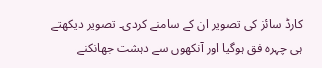کارڈ سائز کی تصویر ان کے سامنے کردی۔ تصویر دیکھتے ہی چہرہ فق ہوگیا اور آنکھوں سے دہشت جھانکنے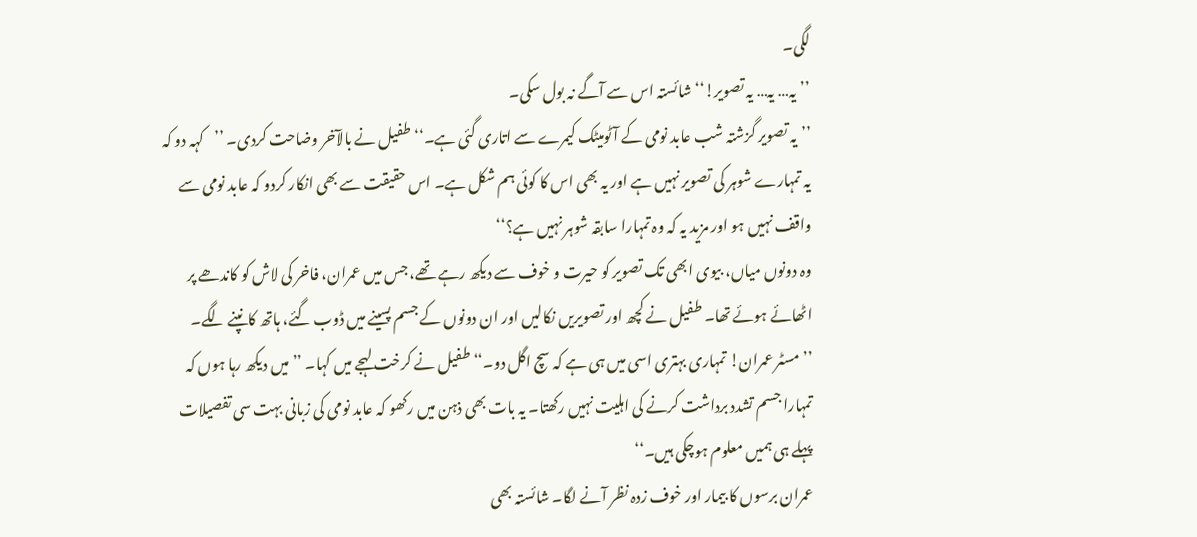لگی۔
’’یہ… یہ… یہ تصویر!‘‘ شائستہ اس سے آگے نہ بول سکی۔
’’یہ تصویر گزشتہ شب عابد نومی کے آٹومیٹک کیمرے سے اتاری گئی ہے۔‘‘ طفیل نے بالآخر وضاحت کردی۔ ’’کہہ دو کہ یہ تمہارے شوہر کی تصویر نہیں ہے اور یہ بھی اس کا کوئی ہم شکل ہے۔ اس حقیقت سے بھی انکار کردو کہ عابد نومی سے واقف نہیں ہو اور مزید یہ کہ وہ تمہارا سابقہ شوہر نہیں ہے؟‘‘
وہ دونوں میاں، بیوی ابھی تک تصویر کو حیرت و خوف سے دیکھ رہے تھے، جس میں عمران، فاخر کی لاش کو کاندھے پر اٹھائے ہوئے تھا۔ طفیل نے کچھ اور تصویریں نکالیں اور ان دونوں کے جسم پسینے میں ڈوب گئے، ہاتھ کانپنے لگے۔
’’مسٹر عمران! تمہاری بہتری اسی میں ہی ہے کہ سچ اگل دو۔‘‘ طفیل نے کرخت لہجے میں کہا۔ ’’میں دیکھ رہا ہوں کہ تمہارا جسم تشدد برداشت کرنے کی اہلیت نہیں رکھتا۔ یہ بات بھی ذہن میں رکھو کہ عابد نومی کی زبانی بہت سی تفصیلات پہلے ہی ہمیں معلوم ہوچکی ہیں۔‘‘
عمران برسوں کا بیمار اور خوف زدہ نظر آنے لگا۔ شائستہ بھی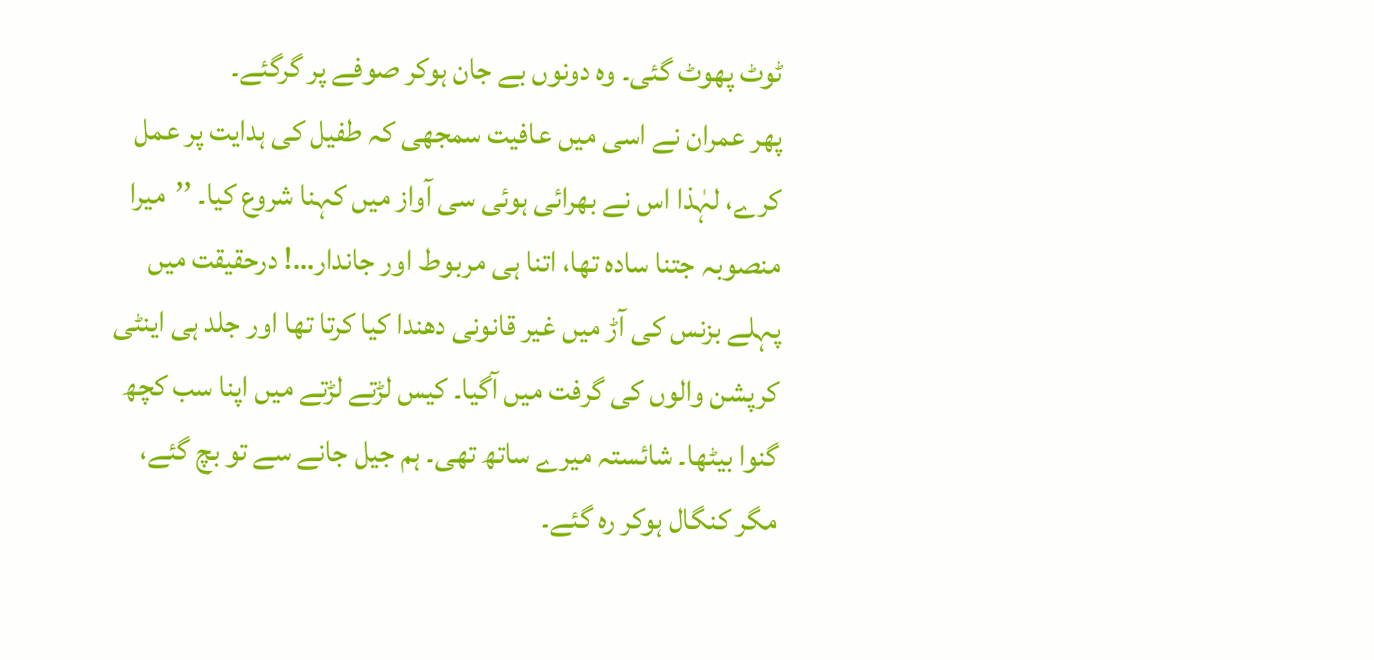ٹوٹ پھوٹ گئی۔ وہ دونوں بے جان ہوکر صوفے پر گرگئے۔
پھر عمران نے اسی میں عافیت سمجھی کہ طفیل کی ہدایت پر عمل کرے، لہٰذا اس نے بھرائی ہوئی سی آواز میں کہنا شروع کیا۔ ’’میرا منصوبہ جتنا سادہ تھا، اتنا ہی مربوط اور جاندار…! درحقیقت میں پہلے بزنس کی آڑ میں غیر قانونی دھندا کیا کرتا تھا اور جلد ہی اینٹی کرپشن والوں کی گرفت میں آگیا۔ کیس لڑتے لڑتے میں اپنا سب کچھ گنوا بیٹھا۔ شائستہ میرے ساتھ تھی۔ ہم جیل جانے سے تو بچ گئے، مگر کنگال ہوکر رہ گئے۔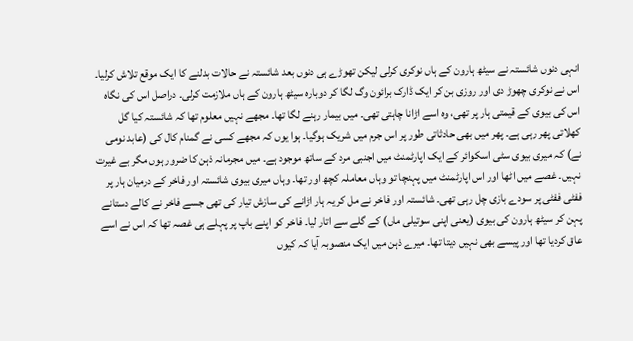انہی دنوں شائستہ نے سیٹھ ہارون کے ہاں نوکری کرلی لیکن تھوڑے ہی دنوں بعد شائستہ نے حالات بدلنے کا ایک موقع تلاش کرلیا۔ اس نے نوکری چھوڑ دی اور روزی بن کر ایک ڈارک برائون وگ لگا کر دوبارہ سیٹھ ہارون کے ہاں ملازمت کرلی۔ دراصل اس کی نگاہ اس کی بیوی کے قیمتی ہار پر تھی، وہ اسے اڑانا چاہتی تھی۔ میں بیمار رہنے لگا تھا۔ مجھے نہیں معلوم تھا کہ شائستہ کیا گل کھلاتی پھر رہی ہے۔ پھر میں بھی حادثاتی طور پر اس جرم میں شریک ہوگیا۔ ہوا یوں کہ مجھے کسی نے گمنام کال کی (عابد نومی نے) کہ میری بیوی سٹی اسکوائر کے ایک اپارٹمنٹ میں اجنبی مرد کے ساتھ موجود ہے۔ میں مجرمانہ ذہن کا ضرور ہوں مگر بے غیرت نہیں۔ غصے میں اٹھا اور اس اپارٹمنٹ میں پہنچا تو وہاں معاملہ کچھ اور تھا۔ وہاں میری بیوی شائستہ اور فاخر کے درمیان ہار پر ففٹی ففٹی پر سودے بازی چل رہی تھی۔ شائستہ اور فاخر نے مل کر یہ ہار اڑانے کی سازش تیار کی تھی جسے فاخر نے کالے دستانے پہن کر سیٹھ ہارون کی بیوی (یعنی اپنی سوتیلی ماں) کے گلے سے اتار لیا۔ فاخر کو اپنے باپ پر پہلے ہی غصہ تھا کہ اس نے اسے عاق کردیا تھا اور پیسے بھی نہیں دیتا تھا۔ میرے ذہن میں ایک منصوبہ آیا کہ کیوں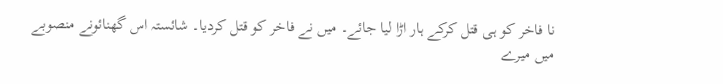نا فاخر کو ہی قتل کرکے ہار اڑا لیا جائے۔ میں نے فاخر کو قتل کردیا۔ شائستہ اس گھنائونے منصوبے میں میرے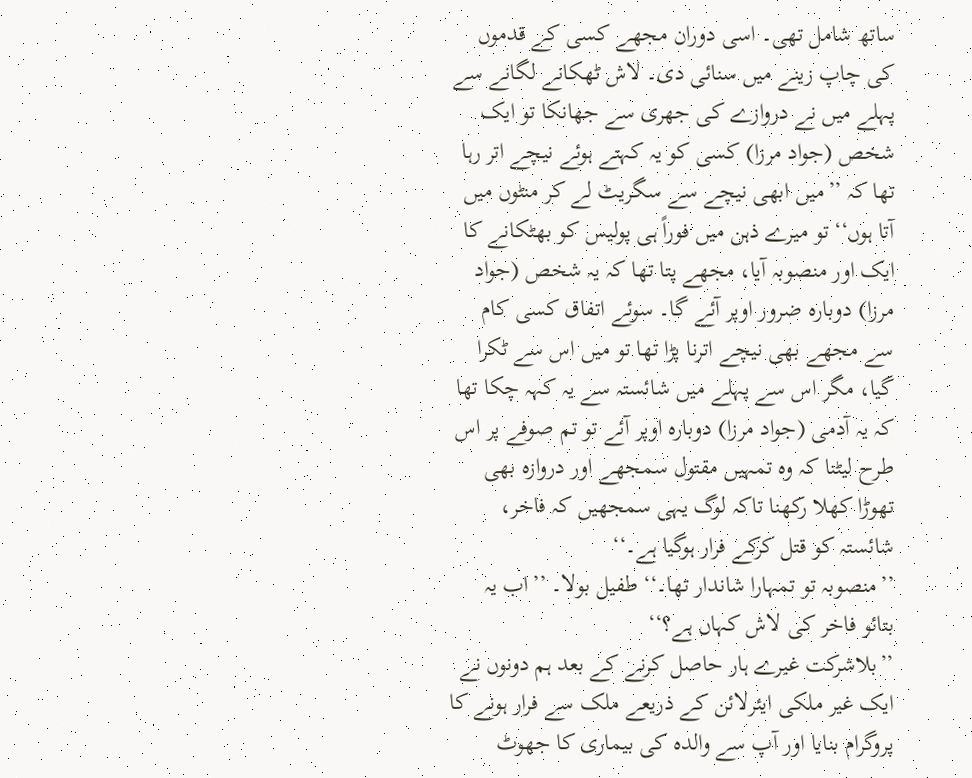ساتھ شامل تھی۔ اسی دوران مجھے کسی کے قدموں کی چاپ زینے میں سنائی دی۔ لاش ٹھکانے لگانے سے پہلے میں نے دروازے کی جھری سے جھانکا تو ایک شخص (جواد مرزا) کسی کو یہ کہتے ہوئے نیچے اتر رہا تھا کہ ’’میں ابھی نیچے سے سگریٹ لے کر منٹوں میں آتا ہوں‘‘ تو میرے ذہن میں فوراً ہی پولیس کو بھٹکانے کا ایک اور منصوبہ آیا، مجھے پتا تھا کہ یہ شخص (جواد مرزا) دوبارہ ضرور اوپر آئے گا۔ سوئے اتفاق کسی کام سے مجھے بھی نیچے اترنا پڑا تھا تو میں اس سے ٹکرا گیا، مگر اس سے پہلے میں شائستہ سے یہ کہہ چکا تھا کہ یہ آدمی (جواد مرزا) دوبارہ اوپر آئے تو تم صوفے پر اس طرح لیٹنا کہ وہ تمہیں مقتول سمجھے اور دروازہ بھی تھوڑا کھلا رکھنا تاکہ لوگ یہی سمجھیں کہ فاخر، شائستہ کو قتل کرکے فرار ہوگیا ہے۔‘‘
’’منصوبہ تو تمہارا شاندار تھا۔‘‘ طفیل بولا۔ ’’اب یہ بتائو فاخر کی لاش کہاں ہے؟‘‘
’’بلاشرکت غیرے ہار حاصل کرنے کے بعد ہم دونوں نے ایک غیر ملکی ایئرلائن کے ذریعے ملک سے فرار ہونے کا پروگرام بنایا اور آپ سے والدہ کی بیماری کا جھوٹ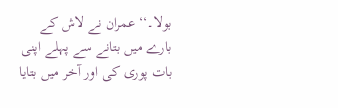بولا۔‘‘ عمران نے لاش کے بارے میں بتانے سے پہلے اپنی بات پوری کی اور آخر میں بتایا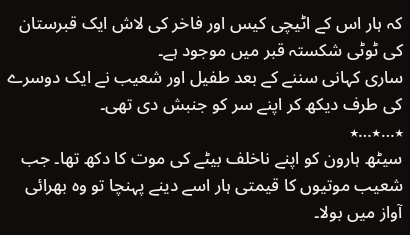کہ ہار اس کے اٹیچی کیس اور فاخر کی لاش ایک قبرستان کی ٹوٹی شکستہ قبر میں موجود ہے۔
ساری کہانی سننے کے بعد طفیل اور شعیب نے ایک دوسرے کی طرف دیکھ کر اپنے سر کو جنبش دی تھی۔
٭…٭…٭
سیٹھ ہارون کو اپنے ناخلف بیٹے کی موت کا دکھ تھا۔ جب شعیب موتیوں کا قیمتی ہار اسے دینے پہنچا تو وہ بھرائی آواز میں بولا۔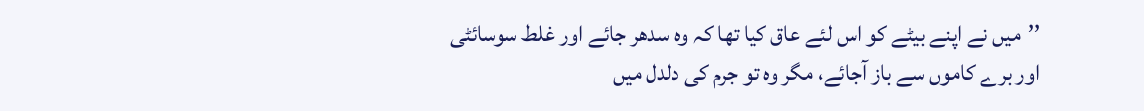’’میں نے اپنے بیٹے کو اس لئے عاق کیا تھا کہ وہ سدھر جائے اور غلط سوسائٹی اور برے کاموں سے باز آجائے، مگر وہ تو جرم کی دلدل میں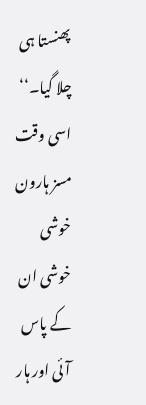پھنستا ہی چلا گیا۔‘‘
اسی وقت مسز ہارون خوشی خوشی ان کے پاس آئی اور ہار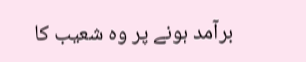برآمد ہونے پر وہ شعیب کا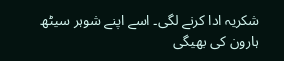شکریہ ادا کرنے لگی۔ اسے اپنے شوہر سیٹھ ہارون کی بھیگی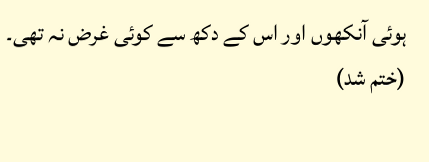ہوئی آنکھوں اور اس کے دکھ سے کوئی غرض نہ تھی۔ (ختم شد)